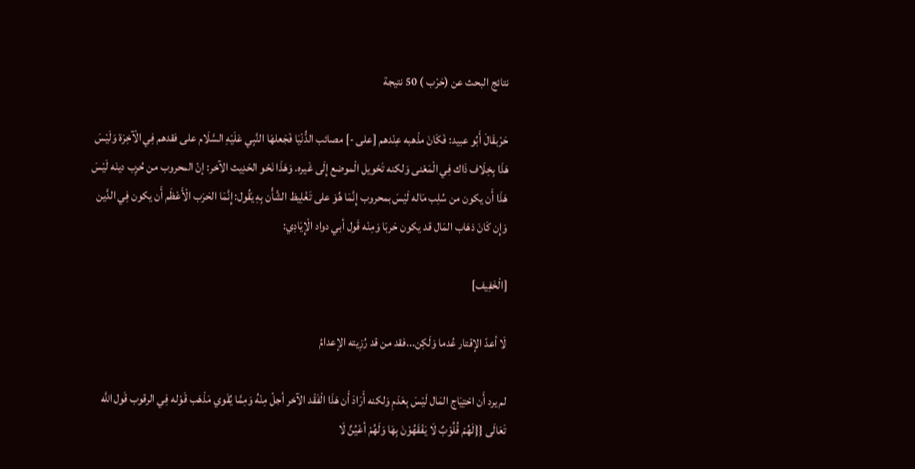نتائج البحث عن (حَرْب ) 50 نتيجة

حَرْبقَالَ أَبُو عبيد: فَكَانَ مذْهبه عِنْدهم [على -] مصائب الدُّنْيَا فَجَعلهَا النَّبِي عَلَيْهِ السَّلَام على فقدهم فِي الْآخِرَة وَلَيْسَ هَذَا بِخِلَاف ذَاك فِي الْمَعْنى وَلكنه تَحْويل الْموضع إِلَى غَيره. وَهَذَا نَحْو الحَدِيث الآخر: إنّ المحروب من حُرِب دينَه لَيْسَ هَذَا أَن يكون من سُلِب مَاله لَيْسَ بمحروب إِنَّمَا هُوَ على تَغْلِيظ الشَّأْن بِهِ يَقُول: إِنَّمَا الحَرَب الْأَعْظَم أَن يكون فِي الدَّين وَإِن كَانَ ذهَاب المَال قد يكون حَربَا وَمِنْه قَول أبي دواد الْإِيَادِي:

[الْخَفِيف]

لَا أعدّ الإقتار عُدما وَلَكِن...فقد من قد رُزِيته الإعدامُ

لم يرد أَن احْتِيَاج المَال لَيْسَ بِعَدَمِ وَلكنه أَرَادَ أَن هَذَا الْفَقْد الآخر أجلّ مِنْهُ وَمِمَّا يُقَوي مَذْهَب قَوْله فِي الرقوب قَول اللَّه تَعَالَى {{لَهُمْ قُلُوْبٌ لَا يَفْقَهُوْنَ بِهَا وَلَهُمْ أعْيُنٌ لَا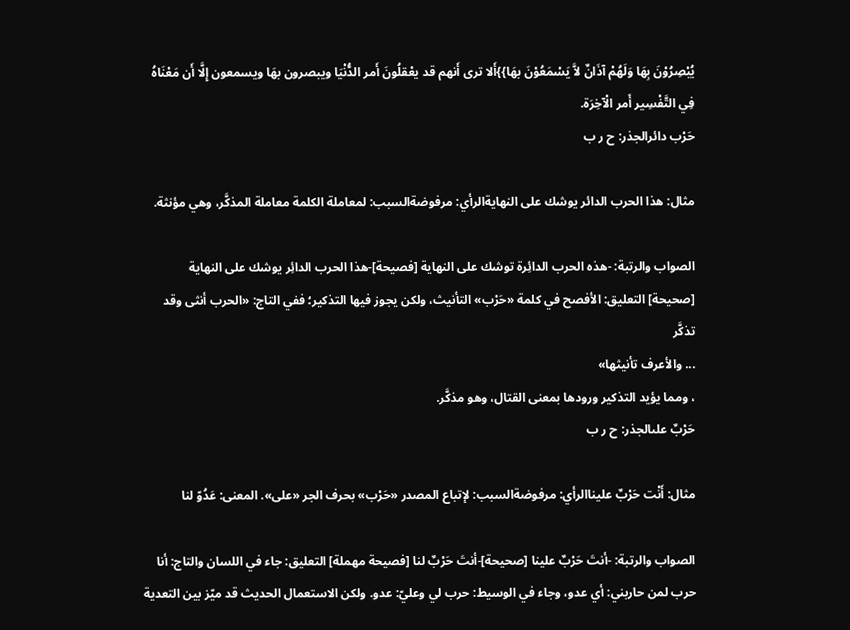يُبْصِرُوْنَ بِهَا وَلَهُمْ آذَانٌ لاَّ يَسْمَعُوْنَ بهَا}}أَلا ترى أَنهم قد يعْقلُونَ أَمر الدُّنْيَا ويبصرون بهَا ويسمعون إِلَّا أَن مَعْنَاهُ فِي التَّفْسِير أَمر الْآخِرَة.
حَرْب دائرالجذر: ح ر ب

مثال: هذا الحرب الدائر يوشك على النهايةالرأي: مرفوضةالسبب: لمعاملة الكلمة معاملة المذكَّر، وهي مؤنثة.

الصواب والرتبة: -هذه الحرب الدائِرة توشك على النهاية [فصيحة]-هذا الحرب الدائِر يوشك على النهاية [صحيحة] التعليق: الأفصح في كلمة «حَرْب» التأنيث، ولكن يجوز فيها التذكير؛ ففي التاج: «الحرب أنثى وقد تذكَّر
... والأعرف تأنيثها»
، ومما يؤيد التذكير ورودها بمعنى القتال، وهو مذكَّر.
حَرْبٌ علىالجذر: ح ر ب

مثال: أَنْت حَرْبٌ عليناالرأي: مرفوضةالسبب: لإتباع المصدر «حَرْب» بحرف الجر «على». المعنى: عَدُوّ لنا

الصواب والرتبة: -أنتَ حَرْبٌ علينا [صحيحة]-أنتَ حَرْبٌ لنا [فصيحة مهملة] التعليق: جاء في اللسان والتاج: أنا حرب لمن حاربني: أي عدو، وجاء في الوسيط: حرب لي وعليّ: عدو. ولكن الاستعمال الحديث قد ميّز بين التعدية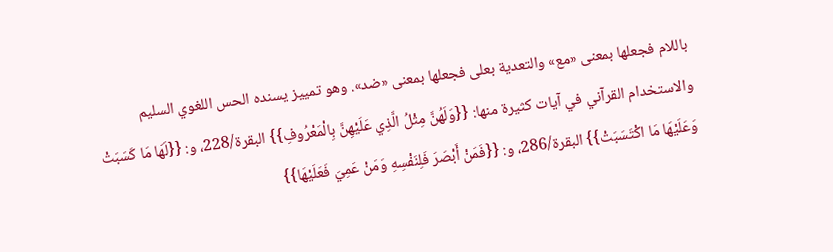باللام فجعلها بمعنى «مع» والتعدية بعلى فجعلها بمعنى «ضد». وهو تمييز يسنده الحس اللغوي السليم والاستخدام القرآني في آيات كثيرة منها: {{وَلَهُنَّ مِثْلُ الَّذِي عَلَيْهِنَّ بِالْمَعْرُوفِ}} البقرة/228، و: {{لَهَا مَا كَسَبَتْ وَعَلَيْهَا مَا اكْتَسَبَتْ}} البقرة/286، و: {{فَمَنْ أَبْصَرَ فَلِنَفْسِهِ وَمَنْ عَمِيَ فَعَلَيْهَا}}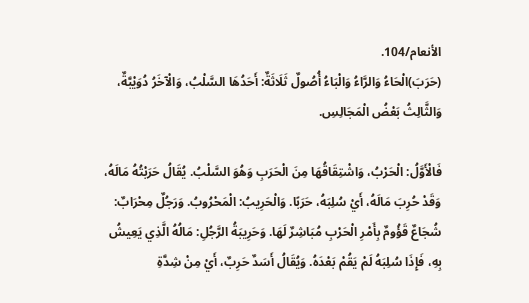الأنعام/104.
(حَرَبَ)الْحَاءُ وَالرَّاءُ وَالْبَاءُ أُصُولٌ ثَلَاثَةٌ: أَحَدُهَا السَّلْبُ، وَالْآخَرُ دُوَيْبَّةٌ، وَالثَّالِثُ بَعْضُ الْمَجَالِسِ.

فَالْأَوَّلُ: الْحَرْبُ، وَاشْتِقَاقُهَا مِنَ الْحَرَبِ وَهُوَ السَّلْبُ. يُقَالُ حَرَبْتُهُ مَالَهُ، وَقَدْ حُرِبَ مَالَهُ، أَيْ سُلِبَهُ، حَرَبًا. وَالْحَرِيبُ: الْمَحْرُوبُ. وَرَجُلٌ مِحْرَابٌ: شُجَاعٌ قَؤُومٌ بِأَمْرِ الْحَرْبِ مُبَاشِرٌ لَهَا. وَحَرِيبَةُ الرَّجُلِ: مَالُهُ الَّذِي يَعِيشُ بِهِ، فَإِذَا سُلِبَهُ لَمْ يَقُمْ بَعْدَهُ. وَيُقَالُ أَسَدٌ حَرِبٌ، أَيْ مِنْ شِدَّةِ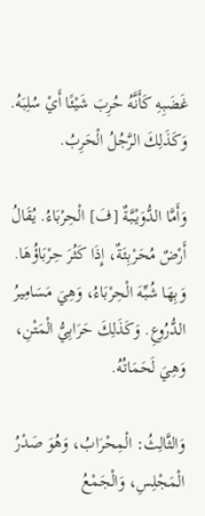غَضَبِهِ كَأَنَّهُ حُرِبَ شَيْئًا أَيْ سُلِبَهُ. وَكَذَلِكَ الرَّجُلُ الْحَرِبُ.

وَأَمَّا الدُّوَيْبَّةٌ [فَ] الْحِرْبَاءُ. يُقَالُ أَرْضٌ مُحَرْبِئَةٌ، إِذَا كَثُرَ حِرْبَاؤُهَا. وَبِهَا شُبِّهَ الْحِرْبَاءُ، وَهِيَ مَسَامِيرُ الدُّرُوعِ. وَكَذَلِكَ حَرَابِيُّ الْمَتْنِ، وَهِيَ لَحَمَاتُهُ.

وَالثَّالِثُ: الْمِحْرَابُ، وَهُوَ صَدْرُ الْمَجْلِسِ، وَالْجَمْعُ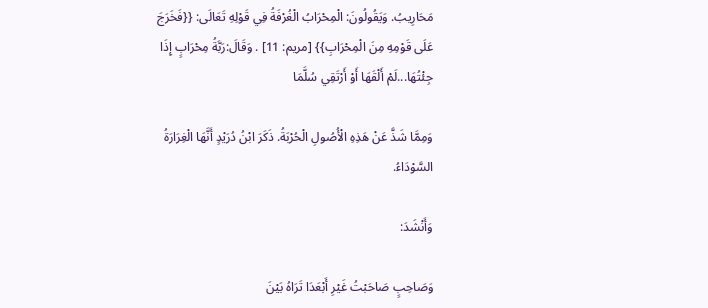مَحَارِيبُ. وَيَقُولُونَ: الْمِحْرَابُ الْغُرْفَةُ فِي قَوْلِهِ تَعَالَى: {{فَخَرَجَ عَلَى قَوْمِهِ مِنَ الْمِحْرَابِ}} [مريم: 11] . وَقَالَ:رَبَّةُ مِحْرَابٍ إِذَا جِئْتُهَا...لَمْ أَلْقَهَا أَوْ أَرْتَقِي سُلَّمَا

وَمِمَّا شَذَّ عَنْ هَذِهِ الْأُصُولِ الْحُرْبَةُ. ذَكَرَ ابْنُ دُرَيْدٍ أَنَّهَا الْغِرَارَةُ السَّوْدَاءُ.

وَأَنْشَدَ:

وَصَاحِبٍ صَاحَبْتُ غَيْرِ أَبْعَدَا تَرَاهُ بَيْنَ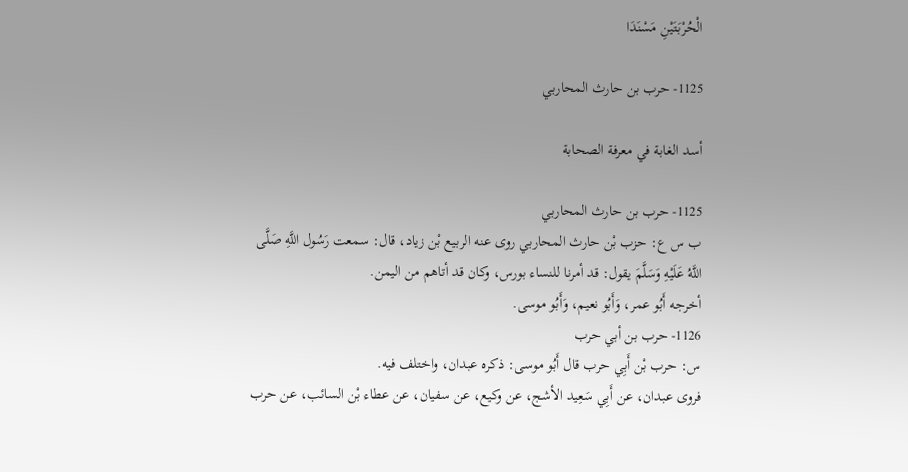الْحُرْبَتَيْنِ مَسْنَدَا

1125- حرب بن حارث المحاربي

أسد الغابة في معرفة الصحابة

1125- حرب بن حارث المحاربي
ب س ع: حزب بْن حارث المحاربي روى عنه الربيع بْن زياد، قال: سمعت رَسُول اللَّهِ صَلَّى اللَّهُ عَلَيْهِ وَسَلَّمَ يقول: قد أمرنا للنساء بورس، وكان قد أتاهم من اليمن.
أخرجه أَبُو عمر، وَأَبُو نعيم، وَأَبُو موسى.
1126- حرب بن أبي حرب
س: حرب بْن أَبِي حرب قال أَبُو موسى: ذكره عبدان، واختلف فيه.
فروى عبدان، عن أَبِي سَعِيد الأشج، عن وكيع، عن سفيان، عن عطاء بْن السائب، عن حرب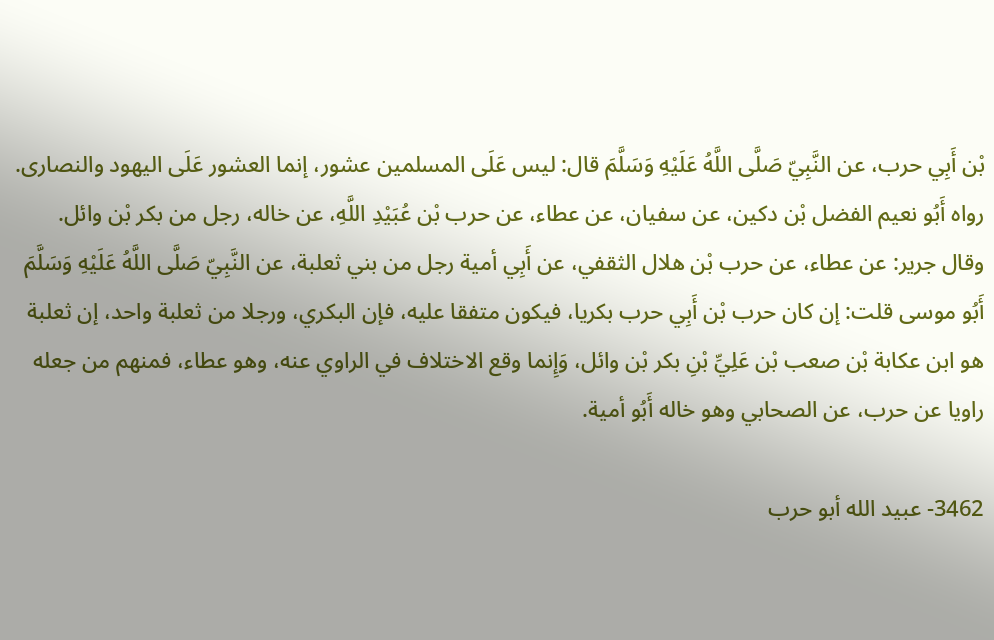بْن أَبِي حرب، عن النَّبِيّ صَلَّى اللَّهُ عَلَيْهِ وَسَلَّمَ قال: ليس عَلَى المسلمين عشور، إنما العشور عَلَى اليهود والنصارى.
رواه أَبُو نعيم الفضل بْن دكين، عن سفيان، عن عطاء، عن حرب بْن عُبَيْدِ اللَّهِ، عن خاله، رجل من بكر بْن وائل.
وقال جرير: عن عطاء، عن حرب بْن هلال الثقفي، عن أَبِي أمية رجل من بني ثعلبة، عن النَّبِيّ صَلَّى اللَّهُ عَلَيْهِ وَسَلَّمَ أَبُو موسى قلت: إن كان حرب بْن أَبِي حرب بكريا، فيكون متفقا عليه، فإن البكري، ورجلا من ثعلبة واحد، إن ثعلبة هو ابن عكابة بْن صعب بْن عَلِيِّ بْنِ بكر بْن وائل، وَإِنما وقع الاختلاف في الراوي عنه، وهو عطاء، فمنهم من جعله راويا عن حرب، عن الصحابي وهو خاله أَبُو أمية.

3462- عبيد الله أبو حرب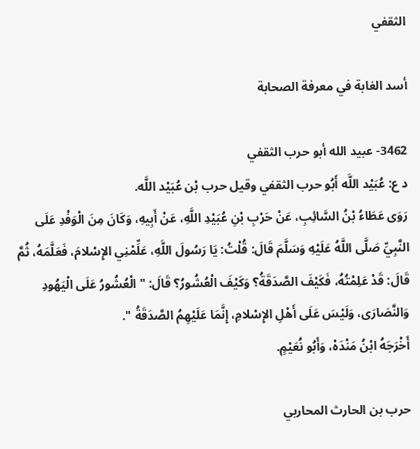الثقفي

أسد الغابة في معرفة الصحابة

3462- عبيد الله أبو حرب الثقفي
د ع: عُبَيْد اللَّه أَبُو حرب الثقفي وقيل حرب بْن عُبَيْد اللَّه.
رَوَى عَطَاءُ بْنُ السَّائِبِ، عَنْ حَرْبِ بْنِ عُبَيْدِ اللَّهِ، عَنْ أَبِيهِ، وَكَانَ مِنَ الْوَفْدِ عَلَى النَّبِيِّ صَلَّى اللَّهُ عَلَيْهِ وَسَلَّمَ قَالَ: قُلْتُ: يَا رَسُولَ اللَّهِ، عَلِّمْنِي الإِسْلامَ، فَعَلَّمَهُ، ثُمَّ قَالَ: قَدْ عَلِمْتُهُ، فَكَيْفَ الصَّدَقَةُ؟ وَكَيْفَ الْعُشُورُ؟ قَالَ: " الْعُشُورُ عَلَى الْيَهُودِ وَالنَّصَارَى، وَلَيْسَ عَلَى أَهْلِ الإِسْلامِ، إِنَّمَا عَلَيْهِمُ الصَّدَقَةُ ".
أَخْرَجَهُ ابْنُ مَنْدَهْ، وَأَبُو نُعَيْمٍ.

حرب بن الحارث المحاربي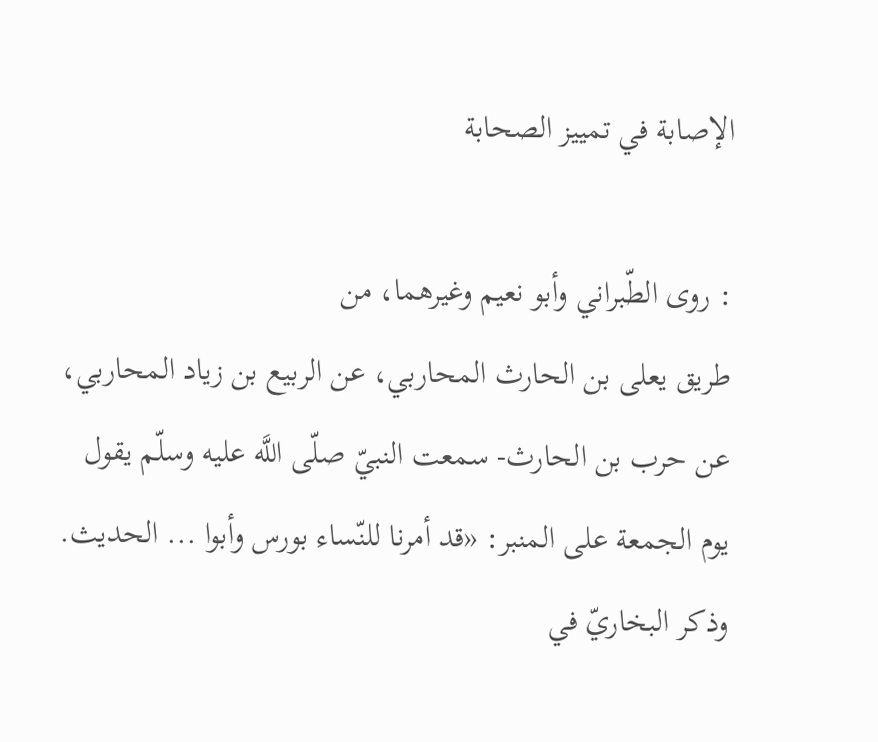الإصابة في تمييز الصحابة

: روى الطّبراني وأبو نعيم وغيرهما، من
طريق يعلى بن الحارث المحاربي، عن الربيع بن زياد المحاربي، عن حرب بن الحارث- سمعت النبيّ صلّى اللَّه عليه وسلّم يقول يوم الجمعة على المنبر: «قد أمرنا للنّساء بورس وأبوا ... الحديث.
وذكر البخاريّ في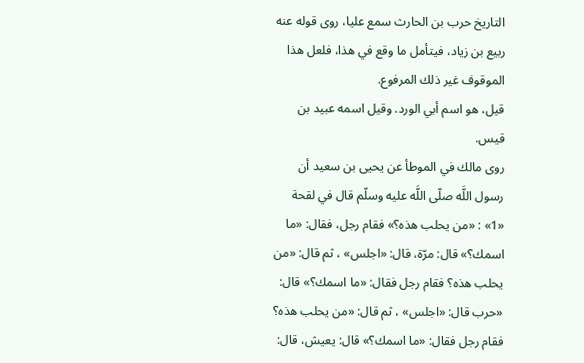التاريخ حرب بن الحارث سمع عليا، روى قوله عنه ربيع بن زياد، فيتأمل ما وقع في هذا، فلعل هذا الموقوف غير ذلك المرفوع.
قيل، هو اسم أبي الورد. وقيل اسمه عبيد بن قيس.
روى مالك في الموطأ عن يحيى بن سعيد أن رسول اللَّه صلّى اللَّه عليه وسلّم قال في لقحة «1» : «من يحلب هذه؟» فقام رجل، فقال: «ما اسمك؟» قال: مرّة، قال: «اجلس» ، ثم قال: «من يحلب هذه؟ فقام رجل فقال: «ما اسمك؟» قال: «حرب قال: «اجلس» ، ثم قال: «من يحلب هذه؟ فقام رجل فقال: «ما اسمك؟» قال: يعيش، قال: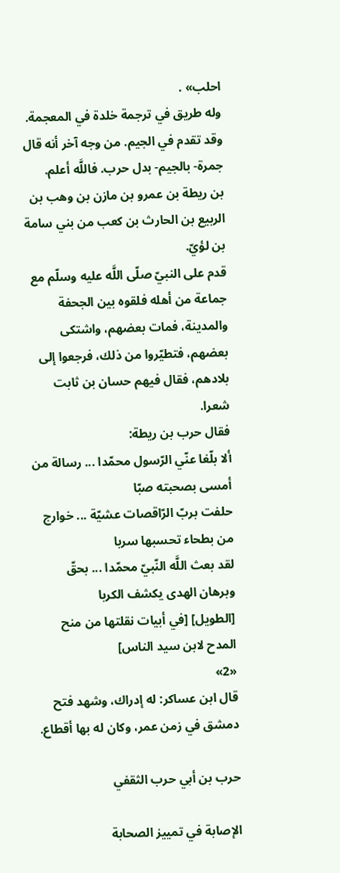احلب» .
وله طريق في ترجمة خلدة في المعجمة. وقد تقدم في الجيم. من وجه آخر أنه قال جمرة- بالجيم- بدل حرب. فاللَّه أعلم.
بن ريطة بن عمرو بن مازن بن وهب بن الربيع بن الحارث بن كعب من بني سامة بن لؤيّ.
قدم على النبيّ صلّى اللَّه عليه وسلّم مع جماعة من أهله فلقوه بين الجحفة والمدينة، فمات بعضهم، واشتكى بعضهم، فتطيّروا من ذلك، فرجعوا إلى بلادهم، فقال فيهم حسان بن ثابت شعرا.
فقال حرب بن ريطة:
ألا بلّغا عنّي الرّسول محمّدا ... رسالة من أمسى بصحبته صبّا
حلفت بربّ الرّاقصات عشيّة ... خوارج من بطحاء تحسبها سربا
لقد بعث اللَّه النّبيّ محمّدا ... بحقّ وبرهان الهدى يكشف الكربا
[الطويل] [في أبيات نقلتها من منح المدح لابن سيد الناس]
«2»
قال ابن عساكر: له إدراك، وشهد فتح دمشق في زمن عمر، وكان له بها أقطاع.

حرب بن أبي حرب الثقفي

الإصابة في تمييز الصحابة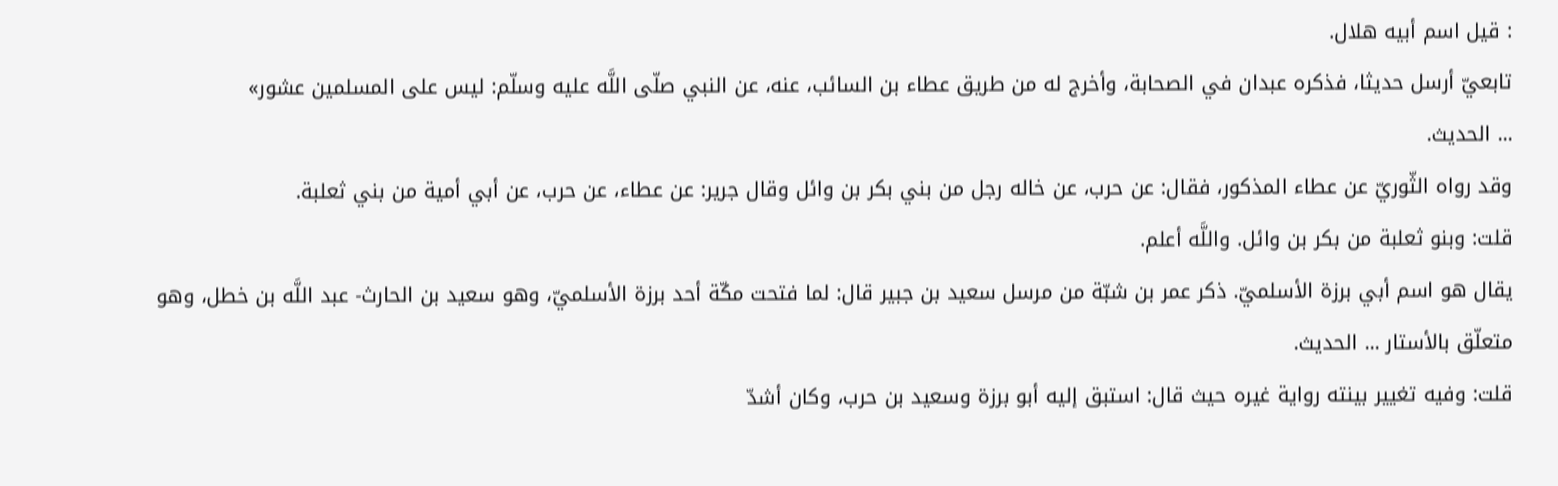: قيل اسم أبيه هلال.
تابعيّ أرسل حديثا، فذكره عبدان في الصحابة، وأخرج له من طريق عطاء بن السائب، عنه، عن النبي صلّى اللَّه عليه وسلّم: ليس على المسلمين عشور»
... الحديث.
وقد رواه الثّوريّ عن عطاء المذكور، فقال: عن حرب، عن خاله رجل من بني بكر بن وائل وقال جرير: عن عطاء، عن حرب، عن أبي أمية من بني ثعلبة.
قلت: وبنو ثعلبة من بكر بن وائل. واللَّه أعلم.
يقال هو اسم أبي برزة الأسلميّ. ذكر عمر بن شبّة من مرسل سعيد بن جبير قال: لما فتحت مكّة أحد برزة الأسلميّ، وهو سعيد بن الحارث- عبد اللَّه بن خطل، وهو متعلّق بالأستار ... الحديث.
قلت: وفيه تغيير بينته رواية غيره حيث قال: استبق إليه أبو برزة وسعيد بن حرب، وكان أشدّ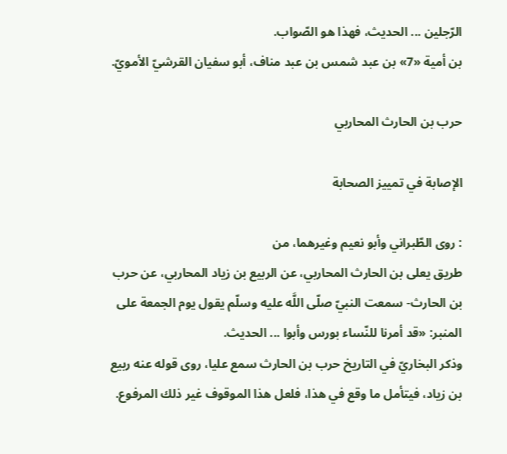الرّجلين ... الحديث، فهذا هو الصّواب.
بن أمية «7» بن عبد شمس بن عبد مناف، أبو سفيان القرشيّ الأمويّ.

حرب بن الحارث المحاربي

الإصابة في تمييز الصحابة

: روى الطّبراني وأبو نعيم وغيرهما، من
طريق يعلى بن الحارث المحاربي، عن الربيع بن زياد المحاربي، عن حرب بن الحارث- سمعت النبيّ صلّى اللَّه عليه وسلّم يقول يوم الجمعة على المنبر: «قد أمرنا للنّساء بورس وأبوا ... الحديث.
وذكر البخاريّ في التاريخ حرب بن الحارث سمع عليا، روى قوله عنه ربيع بن زياد، فيتأمل ما وقع في هذا، فلعل هذا الموقوف غير ذلك المرفوع.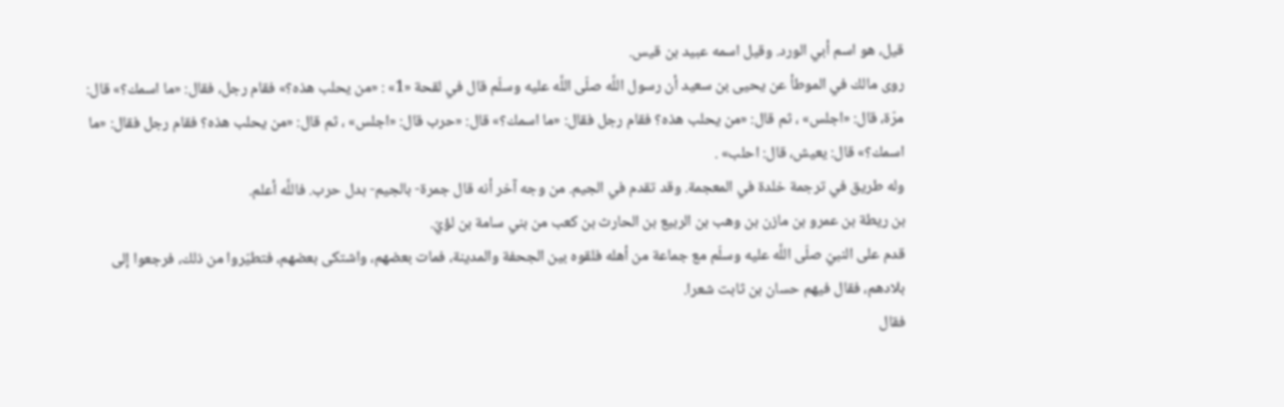قيل، هو اسم أبي الورد. وقيل اسمه عبيد بن قيس.
روى مالك في الموطأ عن يحيى بن سعيد أن رسول اللَّه صلّى اللَّه عليه وسلّم قال في لقحة «1» : «من يحلب هذه؟» فقام رجل، فقال: «ما اسمك؟» قال: مرّة، قال: «اجلس» ، ثم قال: «من يحلب هذه؟ فقام رجل فقال: «ما اسمك؟» قال: «حرب قال: «اجلس» ، ثم قال: «من يحلب هذه؟ فقام رجل فقال: «ما اسمك؟» قال: يعيش، قال: احلب» .
وله طريق في ترجمة خلدة في المعجمة. وقد تقدم في الجيم. من وجه آخر أنه قال جمرة- بالجيم- بدل حرب. فاللَّه أعلم.
بن ريطة بن عمرو بن مازن بن وهب بن الربيع بن الحارث بن كعب من بني سامة بن لؤيّ.
قدم على النبيّ صلّى اللَّه عليه وسلّم مع جماعة من أهله فلقوه بين الجحفة والمدينة، فمات بعضهم، واشتكى بعضهم، فتطيّروا من ذلك، فرجعوا إلى بلادهم، فقال فيهم حسان بن ثابت شعرا.
فقال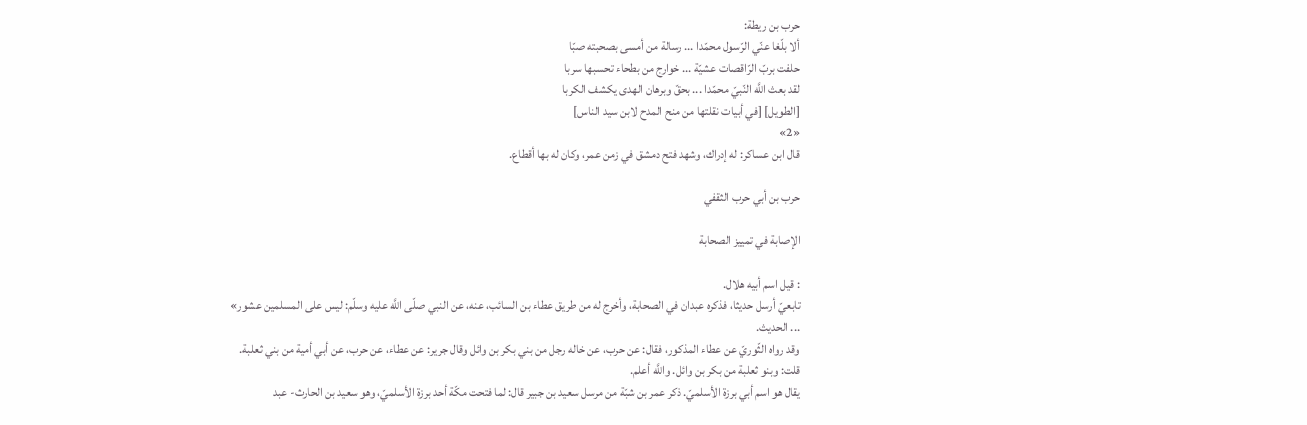حرب بن ريطة:
ألا بلّغا عنّي الرّسول محمّدا ... رسالة من أمسى بصحبته صبّا
حلفت بربّ الرّاقصات عشيّة ... خوارج من بطحاء تحسبها سربا
لقد بعث اللَّه النّبيّ محمّدا ... بحقّ وبرهان الهدى يكشف الكربا
[الطويل] [في أبيات نقلتها من منح المدح لابن سيد الناس]
«2»
قال ابن عساكر: له إدراك، وشهد فتح دمشق في زمن عمر، وكان له بها أقطاع.

حرب بن أبي حرب الثقفي

الإصابة في تمييز الصحابة

: قيل اسم أبيه هلال.
تابعيّ أرسل حديثا، فذكره عبدان في الصحابة، وأخرج له من طريق عطاء بن السائب، عنه، عن النبي صلّى اللَّه عليه وسلّم: ليس على المسلمين عشور»
... الحديث.
وقد رواه الثّوريّ عن عطاء المذكور، فقال: عن حرب، عن خاله رجل من بني بكر بن وائل وقال جرير: عن عطاء، عن حرب، عن أبي أمية من بني ثعلبة.
قلت: وبنو ثعلبة من بكر بن وائل. واللَّه أعلم.
يقال هو اسم أبي برزة الأسلميّ. ذكر عمر بن شبّة من مرسل سعيد بن جبير قال: لما فتحت مكّة أحد برزة الأسلميّ، وهو سعيد بن الحارث- عبد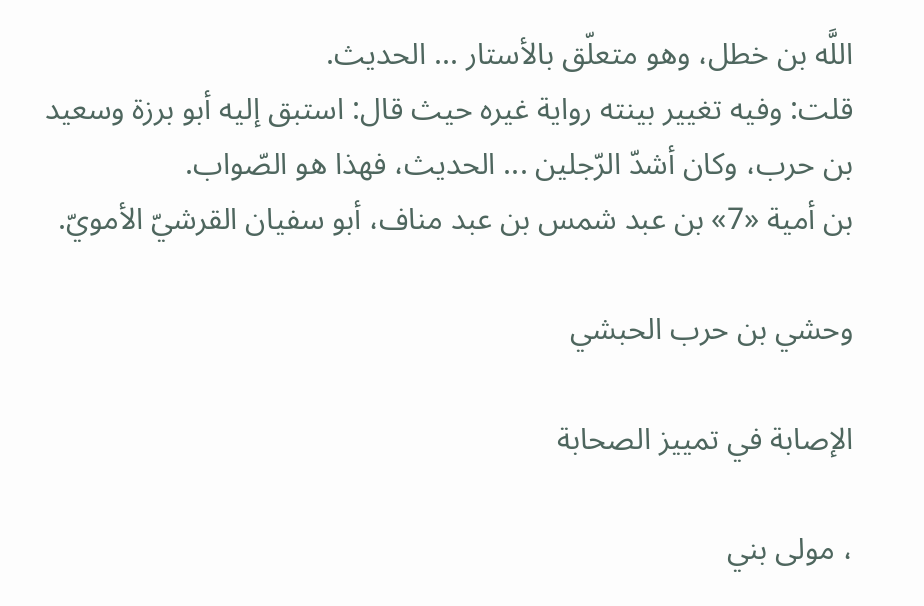اللَّه بن خطل، وهو متعلّق بالأستار ... الحديث.
قلت: وفيه تغيير بينته رواية غيره حيث قال: استبق إليه أبو برزة وسعيد بن حرب، وكان أشدّ الرّجلين ... الحديث، فهذا هو الصّواب.
بن أمية «7» بن عبد شمس بن عبد مناف، أبو سفيان القرشيّ الأمويّ.

وحشي بن حرب الحبشي

الإصابة في تمييز الصحابة

، مولى بني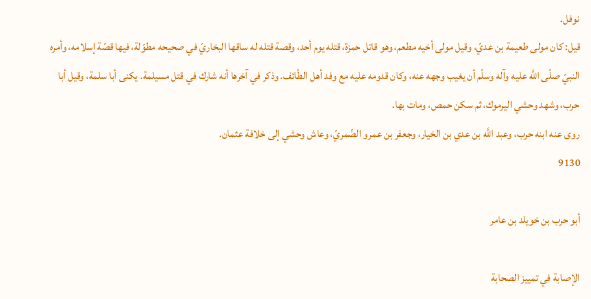نوفل.
قيل: كان مولى طعيمة بن عديّ، وقيل مولى أخيه مطعم، وهو قاتل حمزة، قتله يوم أحد، وقصة قتله له ساقها البخاريّ في صحيحه مطوّلة، فيها قصّة إسلامه، وأمره النبيّ صلّى اللَّه عليه وآله وسلّم أن يغيب وجهه عنه، وكان قدومه عليه مع وفد أهل الطّائف. وذكر في آخرها أنه شارك في قتل مسيلمة. يكنى أبا سلمة، وقيل أبا حرب، وشهد وحشي اليرموك، ثم سكن حمص، ومات بها.
روى عنه ابنه حرب، وعبد اللَّه بن عدي بن الخيار، وجعفر بن عمرو الضّمريّ، وعاش وحشي إلى خلافة عثمان.
9130

أبو حرب بن خويلد بن عامر

الإصابة في تمييز الصحابة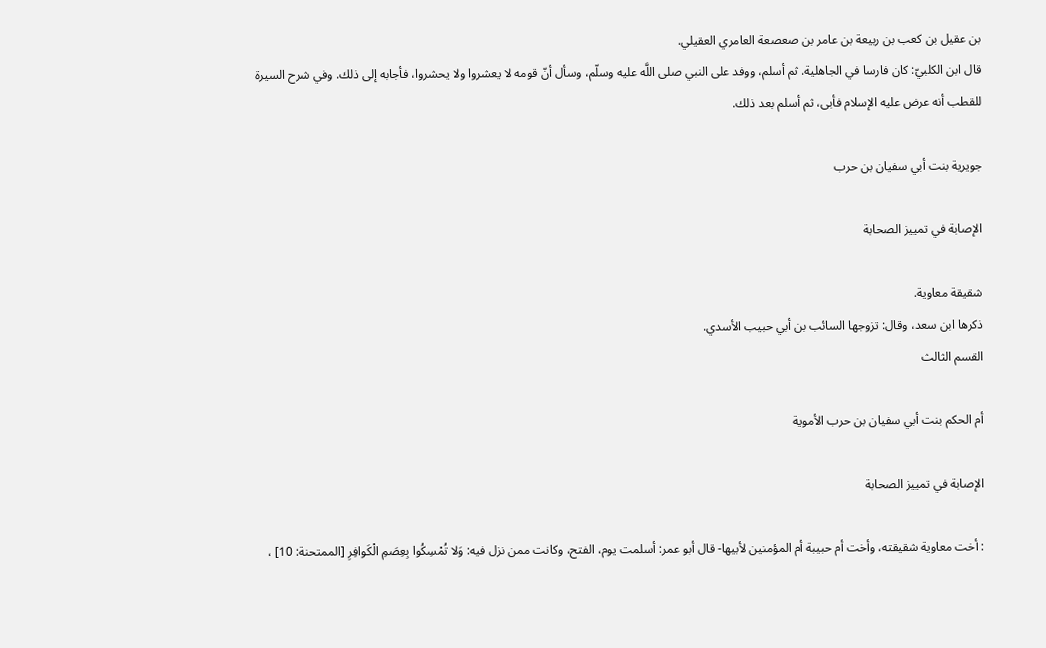بن عقيل بن كعب بن ربيعة بن عامر بن صعصعة العامري العقيلي.
قال ابن الكلبيّ: كان فارسا في الجاهلية. ثم أسلم، ووفد على النبي صلى اللَّه عليه وسلّم، وسأل أنّ قومه لا يعشروا ولا يحشروا، فأجابه إلى ذلك. وفي شرح السيرة للقطب أنه عرض عليه الإسلام فأبى، ثم أسلم بعد ذلك.

جويرية بنت أبي سفيان بن حرب

الإصابة في تمييز الصحابة

شقيقة معاوية.
ذكرها ابن سعد، وقال: تزوجها السائب بن أبي حبيب الأسدي.
القسم الثالث

أم الحكم بنت أبي سفيان بن حرب الأموية

الإصابة في تمييز الصحابة

: أخت معاوية شقيقته، وأخت أم حبيبة أم المؤمنين لأبيها- قال أبو عمر: أسلمت يوم، الفتح، وكانت ممن نزل فيه: وَلا تُمْسِكُوا بِعِصَمِ الْكَوافِرِ [الممتحنة: 10] ،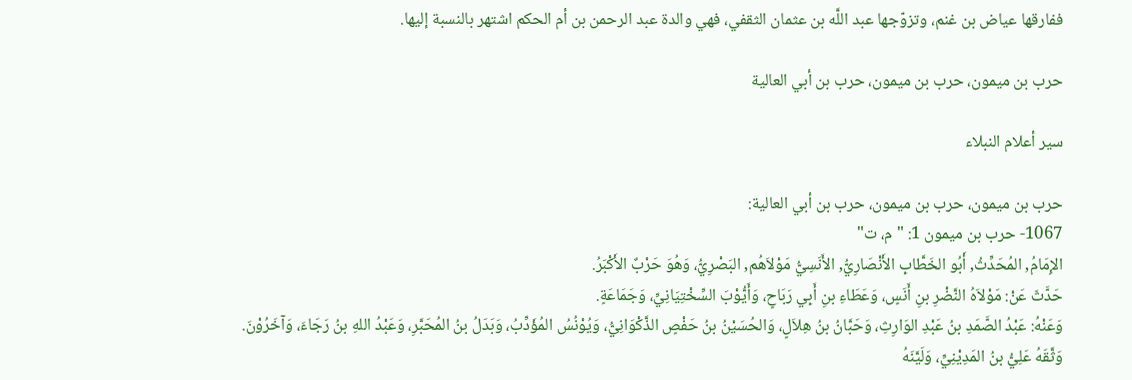ففارقها عياض بن غنم، وتزوّجها عبد اللَّه بن عثمان الثقفي، فهي والدة عبد الرحمن بن أم الحكم اشتهر بالنسبة إليها.

حرب بن ميمون، حرب بن ميمون، حرب بن أبي العالية

سير أعلام النبلاء

حرب بن ميمون، حرب بن ميمون، حرب بن أبي العالية:
1067- حرب بن ميمون 1: "م، ت"
الإِمَامُ, المُحَدِّثُ, أَبُو الخَطَّابِ الأَنْصَارِيُّ, الأَنَسِيُّ مَوْلاَهُم, البَصْرِيُّ، وَهُوَ حَرْبٌ الأَكْبَرُ.
حَدَّثَ عَنْ: مَوْلاَهُ النَّضْرِ بنِ أَنَسٍ، وَعَطَاءِ بنِ أَبِي رَبَاحٍ، وَأَيُّوْبَ السِّخْتِيَانِيِّ، وَجَمَاعَةٍ.
وَعَنْهُ: عَبْدُ الصَّمَدِ بنُ عَبْدِ الوَارِثِ، وَحَبَّانُ بنُ هِلاَلٍ، وَالحُسَيْنُ بنُ حَفْصٍ الذَّكْوَانِيُّ، وَيُوْنُسُ المُؤَدِّبُ، وَبَدَلُ بنُ المُحَبَّرِ، وَعَبْدُ اللهِ بنُ رَجَاءَ، وَآخَرُوْنَ.
وَثَّقَهُ عَلِيُّ بنُ المَدِيْنِيِّ، وَلَيَّنَهُ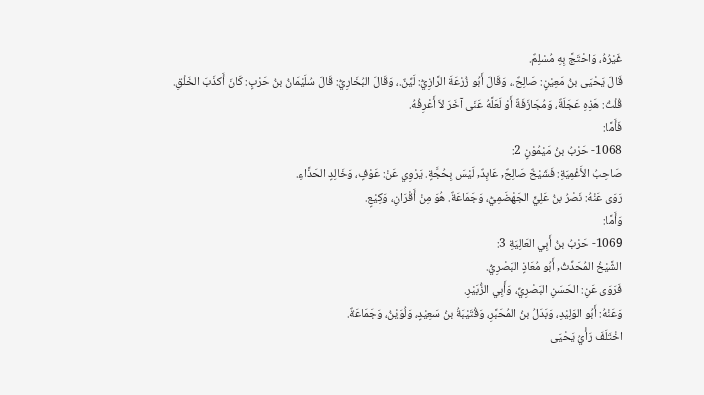غَيْرُهُ، وَاحْتَجَّ بِهِ مُسْلِمٌ.
قَالَ يَحْيَى بنُ مَعِيْنٍ: صَالِحٌ.، وَقَالَ أَبُو زُرْعَةَ الرَّازِيُّ: لَيِّنٌ.، وَقَالَ البُخَارِيُّ: قَالَ سُلَيْمَانُ بنُ حَرْبٍ: كَانَ أَكذَبَ الخَلْقِ.
قُلْتُ: هَذِهِ عَجَلَةٌ، وَمُجَازَفَةٌ أَوْ لَعَلَّهُ عَنَى آخَرَ لاَ أَعْرِفُهُ.
فَأَمَّا:
1068- حَرْبُ بنُ مَيْمُوْنٍ 2:
صَاحِبُ الأَغْمِيَةِ: فَشَيْخٌ صَالِحٌ, عَابِدٌ, لَيْسَ بِحُجَّةٍ. يَرْوِي عَنْ: عَوْفٍ، وَخَالِدٍ الحَذَّاءِ.
رَوَى عَنْهُ: نَصْرُ بنُ عَلِيٍّ الجَهْضَمِيُّ، وَجَمَاعَةٌ. هُوَ مِنْ أَقْرَانِ، وَكِيْعٍ.
وَأَمَّا:
1069- حَرْبُ بنُ أَبِي العَالِيَةِ 3:
الشَّيْخُ المُحَدِّثُ, أَبُو مُعَاذٍ البَصْرِيُّ.
فَرَوَى عَنِ: الحَسَنِ البَصْرِيِّ، وَأَبِي الزُّبَيْرِ.
وَعَنْهُ: أَبُو الوَلِيْدِ، وَبَدَلُ بنُ المُحَبَّرِ، وَقُتَيْبَةُ بنُ سَعِيْدٍ، وَلُوَيْنُ، وَجَمَاعَةٌ.
اخْتَلَفَ رَأْيُ يَحْيَى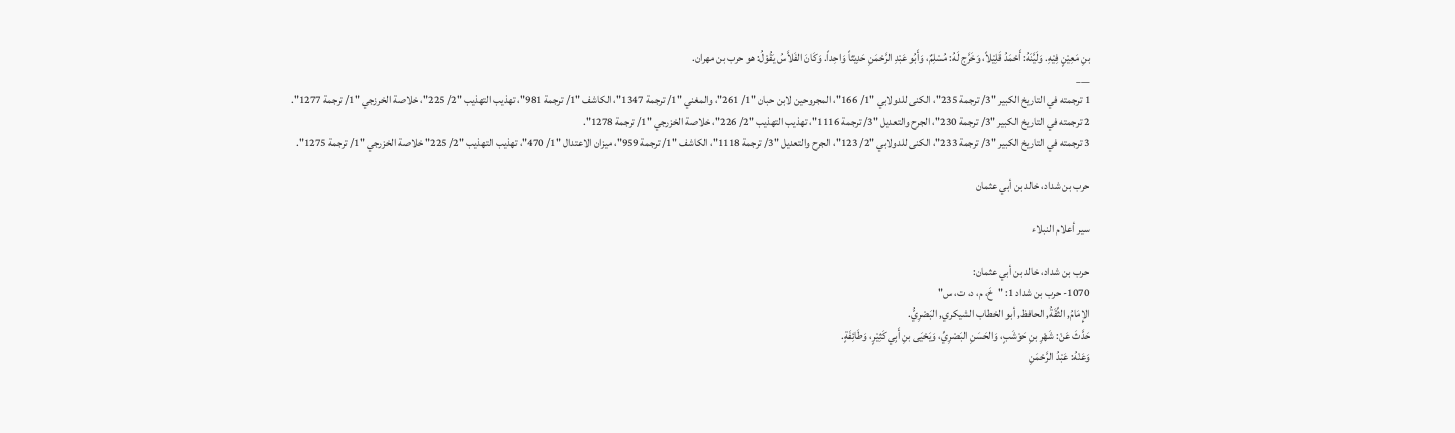بنِ مَعِيْنٍ فِيْهِ. وَلَيَّنَهُ: أَحْمَدُ قَلِيْلاً، وَخَرَّج لَهُ: مُسْلِمٌ، وَأَبُو عَبْدِ الرَّحْمَنِ حَدِيْثاً وَاحِداً. وَكَانَ الفَلاَّسُ يَقُوْلُ: هو حرب بن مهران.
___
1 ترجمته في التاريخ الكبير "3/ ترجمة 235"، الكنى للدولابي "1/ 166"، المجروحين لابن حبان "1/ 261"، والمغني "1/ ترجمة 1347"، الكاشف "1/ ترجمة 981"، تهذيب التهذيب "2/ 225"، خلاصة الخرزجي "1/ ترجمة 1277".
2 ترجمته في التاريخ الكبير "3/ ترجمة 230"، الجرح والتعديل "3/ ترجمة 1116"، تهذيب التهذيب "2/ 226"، خلاصة الخزرجي "1/ ترجمة 1278".
3 ترجمته في التاريخ الكبير "3/ ترجمة 233"، الكنى للدولابي "2/ 123"، الجرح والتعديل "3/ ترجمة 1118"، الكاشف "1/ ترجمة 959"، ميزان الاعتدال "1/ 470"، تهذيب التهذيب "2/ 225" خلاصة الخزرجي "1/ ترجمة 1275".

حرب بن شداد، خالد بن أبي عثمان

سير أعلام النبلاء

حرب بن شداد، خالد بن أبي عثمان:
1070- حرب بن شداد 1: "خَ، م، د، ت، س"
الإِمَامُ, الثِّقَةُ, الحافظ, أبو الخطاب الشيكري, البَصْرِيُّ.
حَدَّثَ عَنْ: شَهْرِ بنِ حَوْشَبٍ، وَالحَسَنِ البَصْرِيِّ، وَيَحْيَى بنِ أَبِي كَثِيْرٍ، وَطَائِفَةٍ.
وَعَنْهُ: عَبْدُ الرَّحْمَنِ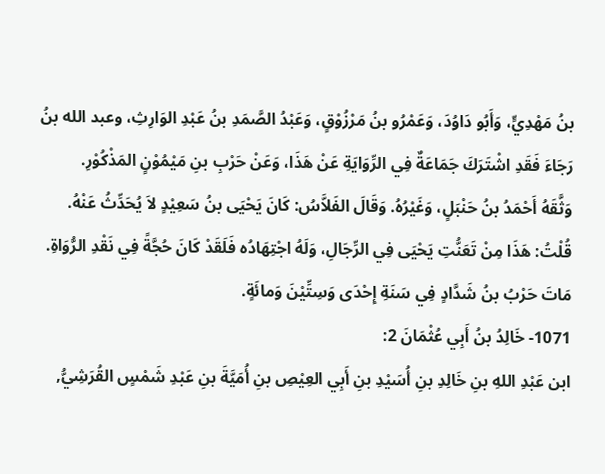بنُ مَهْدِيٍّ، وَأَبُو دَاوُدَ، وَعَمْرُو بنُ مَرْزُوْقٍ، وَعَبْدُ الصَّمَدِ بنُ عَبْدِ الوَارِثِ، وعبد الله بنُ رَجَاءَ فَقَدِ اشْتَرَكَ جَمَاعَةٌ فِي الرِّوَايَةِ عَنْ هَذَا، وَعَنْ حَرْبِ بنِ مَيْمُوْنٍ المَذْكُوْرِ.
وَثَّقَهُ أَحْمَدُ بنُ حَنْبَلٍ، وَغَيْرُهُ. وَقَالَ الفَلاَّسُ: كَانَ يَحْيَى بنُ سَعِيْدٍ لاَ يُحَدِّثُ عَنْهُ.
قُلْتُ: هَذَا مِنْ تَعَنُّتِ يَحْيَى فِي الرِّجَالِ، وَلَهُ اجْتِهَادُه فَلَقَدْ كَانَ حُجَّةً فِي نَقْدِ الرُّوَاةِ.
مَاتَ حَرْبُ بنُ شَدَّادٍ فِي سَنَةِ إِحْدَى وَسِتِّيْنَ وَمائَةٍ.
1071- خَالِدُ بنُ أَبِي عُثْمَانَ 2:
ابن عَبْدِ اللهِ بنِ خَالِدِ بنِ أُسَيْدِ بنِ أَبِي العِيْصِ بنِ أُمَيَّةَ بنِ عَبْدِ شَمْسٍ القُرَشِيُّ,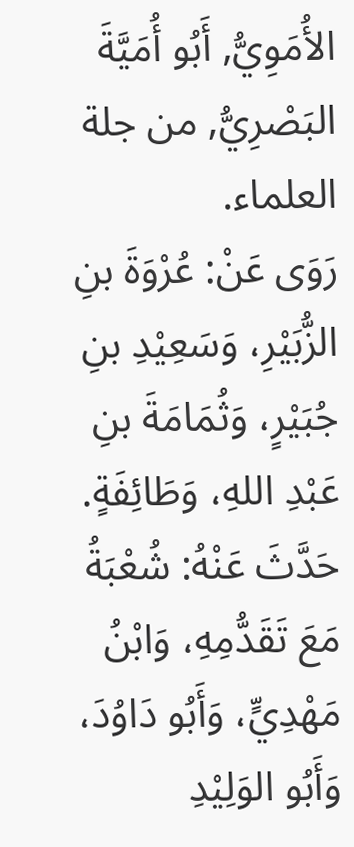الأُمَوِيُّ, أَبُو أُمَيَّةَ البَصْرِيُّ, من جلة العلماء.
رَوَى عَنْ: عُرْوَةَ بنِ الزُّبَيْرِ، وَسَعِيْدِ بنِ جُبَيْرٍ، وَثُمَامَةَ بنِ عَبْدِ اللهِ، وَطَائِفَةٍ.
حَدَّثَ عَنْهُ: شُعْبَةُ مَعَ تَقَدُّمِهِ، وَابْنُ مَهْدِيٍّ، وَأَبُو دَاوُدَ، وَأَبُو الوَلِيْدِ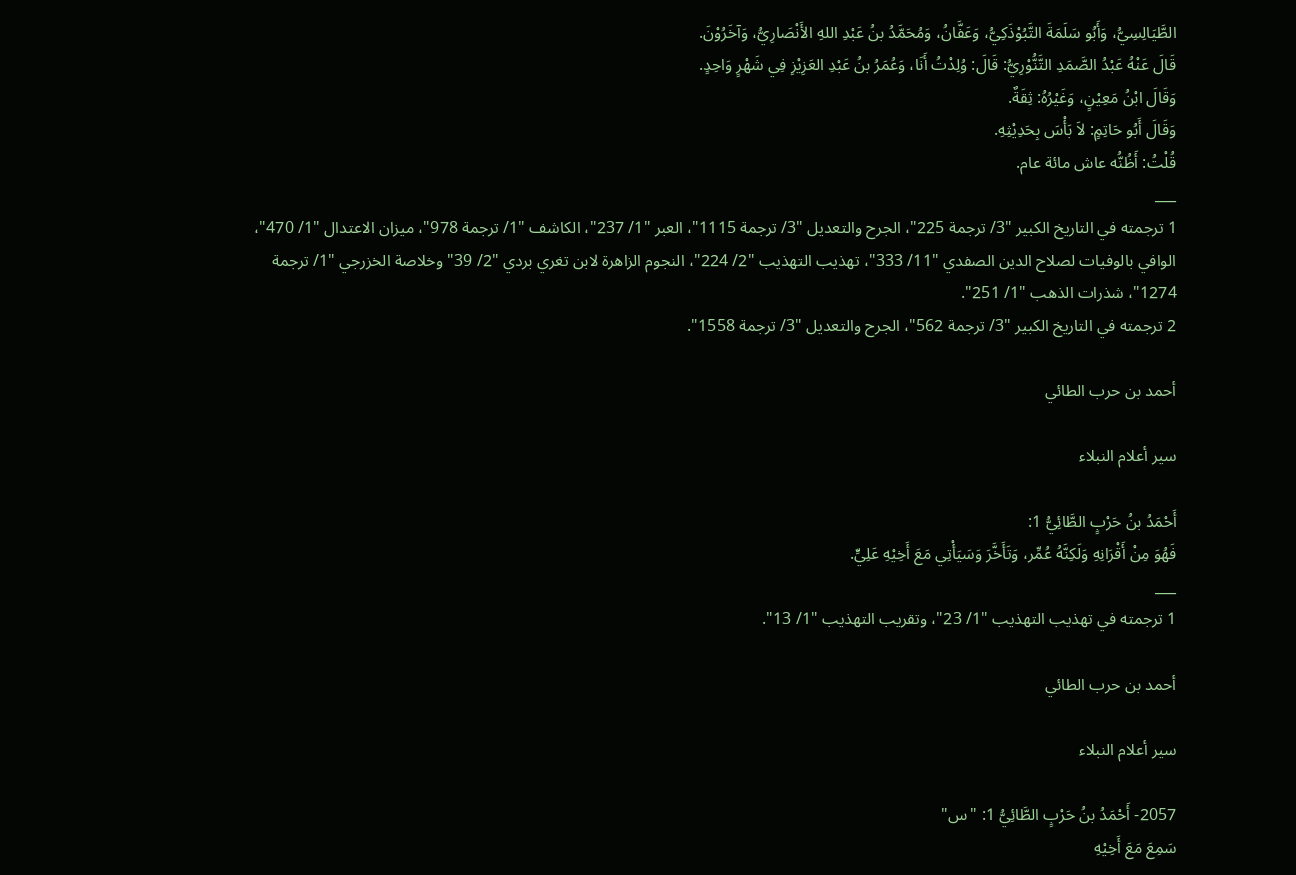الطَّيَالِسِيُّ، وَأَبُو سَلَمَةَ التَّبُوْذَكِيُّ، وَعَفَّانُ، وَمُحَمَّدُ بنُ عَبْدِ اللهِ الأَنْصَارِيُّ، وَآخَرُوْنَ.
قَالَ عَنْهُ عَبْدُ الصَّمَدِ التَّنُّوْرِيُّ: قَالَ: وُلِدْتُ أَنَا، وَعُمَرُ بنُ عَبْدِ العَزِيْزِ فِي شَهْرٍ وَاحِدٍ.
وَقَالَ ابْنُ مَعِيْنٍ، وَغَيْرُهُ: ثِقَةٌ.
وَقَالَ أَبُو حَاتِمٍ: لاَ بَأْسَ بِحَدِيْثِهِ.
قُلْتُ: أَظُنُّه عاش مائة عام.
___
1 ترجمته في التاريخ الكبير "3/ ترجمة 225"، الجرح والتعديل "3/ ترجمة 1115"، العبر "1/ 237"، الكاشف "1/ ترجمة 978"، ميزان الاعتدال "1/ 470"، الوافي بالوفيات لصلاح الدين الصفدي "11/ 333"، تهذيب التهذيب "2/ 224"، النجوم الزاهرة لابن تغري بردي "2/ 39" وخلاصة الخزرجي "1/ ترجمة 1274"، شذرات الذهب "1/ 251".
2 ترجمته في التاريخ الكبير "3/ ترجمة 562"، الجرح والتعديل "3/ ترجمة 1558".

أحمد بن حرب الطائي

سير أعلام النبلاء

أَحْمَدُ بنُ حَرْبٍ الطَّائِيُّ 1:
فَهُوَ مِنْ أَقْرَانِهِ وَلَكِنَّهُ عُمِّر، وَتَأَخَّرَ وَسَيَأْتِي مَعَ أَخِيْهِ عَلِيٍّ.
___
1 ترجمته في تهذيب التهذيب "1/ 23"، وتقريب التهذيب "1/ 13".

أحمد بن حرب الطائي

سير أعلام النبلاء

2057- أَحْمَدُ بنُ حَرْبٍ الطَّائِيُّ 1: "س"
سَمِعَ مَعَ أَخِيْهِ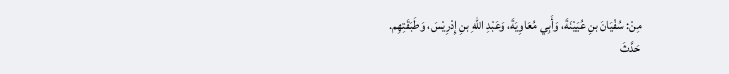مِنْ: سُفْيَانَ بنِ عُيَيْنَةَ، وَأَبِي مُعَاوِيَةَ، وَعَبْدِ اللهِ بنِ إِدْرِيْسَ، وَطَبَقَتِهِم.
حَدَّثَ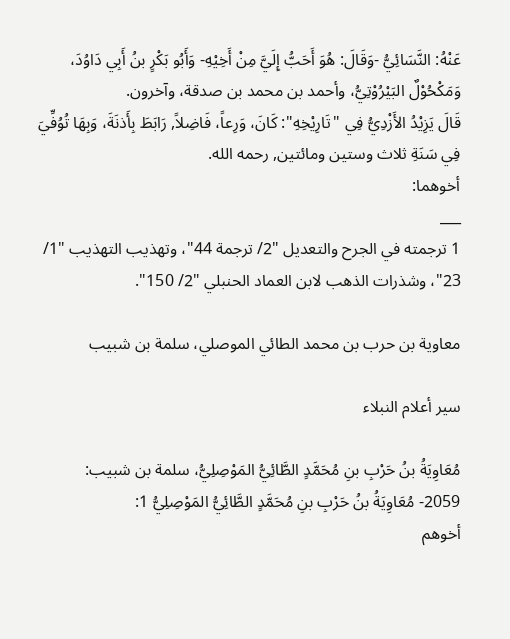عَنْهُ: النَّسَائِيُّ -وَقَالَ: هُوَ أَحَبُّ إِلَيَّ مِنْ أَخِيْهِ- وَأَبُو بَكْرٍ بنُ أَبِي دَاوُدَ، وَمَكْحُوْلٌ البَيْرُوْتِيُّ، وأحمد بن محمد بن صدقة، وآخرون.
قَالَ يَزِيْدُ الأَزْدِيُّ فِي "تَارِيْخِهِ": كَانَ، وَرِعاً، فَاضِلاً, رَابَطَ بِأَذنَةَ، وَبِهَا تُوُفِّيَ فِي سَنَةِ ثلاث وستين ومائتين, رحمه الله.
أخوهما:
___
1 ترجمته في الجرح والتعديل "2/ ترجمة 44"، وتهذيب التهذيب "1/ 23"، وشذرات الذهب لابن العماد الحنبلي "2/ 150".

معاوية بن حرب بن محمد الطائي الموصلي، سلمة بن شبيب

سير أعلام النبلاء

مُعَاوِيَةُ بنُ حَرْبِ بنِ مُحَمَّدٍ الطَّائِيُّ المَوْصِلِيُّ، سلمة بن شبيب:
2059- مُعَاوِيَةُ بنُ حَرْبِ بنِ مُحَمَّدٍ الطَّائِيُّ المَوْصِلِيُّ 1:
أخوهم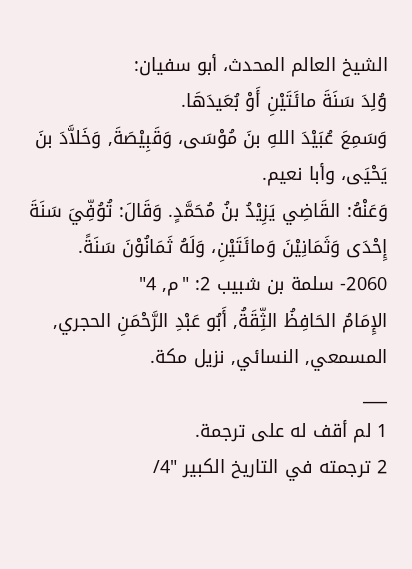الشيخ العالم المحدث، أبو سفيان:
وُلِدَ سَنَةَ مائَتَيْنِ أَوْ بُعَيدَهَا.
وَسَمِعَ عُبَيْدَ اللهِ بنَ مُوْسَى، وَقَبِيْصَةَ, وَخَلاَّدَ بنَ يَحْيَى، وأبا نعيم.
وَعَنْهُ: القَاضِي يَزِيْدُ بنُ مُحَمَّدٍ. وَقَالَ: تُوُفِّيَ سَنَةَ إِحْدَى وَثَمَانِيْنَ وَمائَتَيْنِ، وَلَهُ ثَمَانُوْنَ سَنَةً.
2060- سلمة بن شبيب 2: "م, 4"
الإِمَامُ الحَافِظُ الثِّقَةُ, أَبُو عَبْدِ الرَّحْمَنِ الحجري, المسمعي, النسائي, نزيل مكة.
___
1 لم أقف له على ترجمة.
2 ترجمته في التاريخ الكبير "4/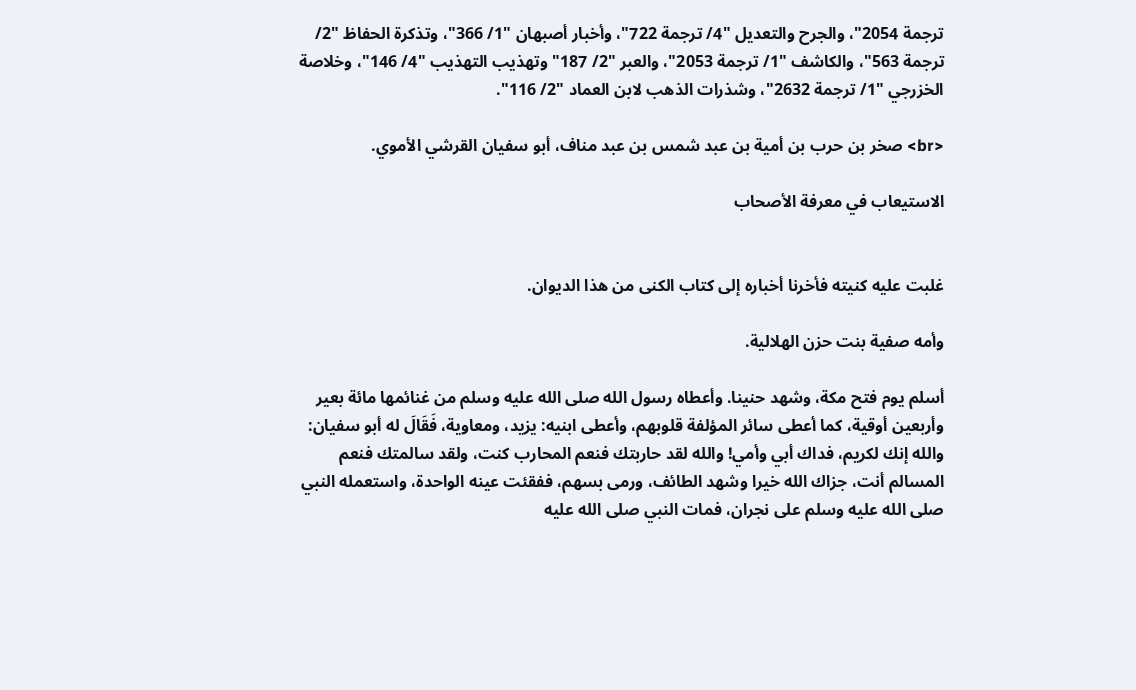ترجمة 2054"، والجرح والتعديل "4/ ترجمة 722"، وأخبار أصبهان "1/ 366"، وتذكرة الحفاظ "2/ ترجمة 563"، والكاشف "1/ ترجمة 2053"، والعبر "2/ 187" وتهذيب التهذيب "4/ 146"، وخلاصة الخزرجي "1/ ترجمة 2632"، وشذرات الذهب لابن العماد "2/ 116".

<br> صخر بن حرب بن أمية بن عبد شمس بن عبد مناف، أبو سفيان القرشي الأموي.

الاستيعاب في معرفة الأصحاب


غلبت عليه كنيته فأخرنا أخباره إلى كتاب الكنى من هذا الديوان.

وأمه صفية بنت حزن الهلالية.

أسلم يوم فتح مكة، وشهد حنينا. وأعطاه رسول الله صلى الله عليه وسلم من غنائمها مائة بعير وأربعين أوقية، كما أعطى سائر المؤلفة قلوبهم، وأعطى ابنيه: يزيد، ومعاوية، فَقَالَ له أبو سفيان: والله إنك لكريم، فداك أبي وأمي! والله لقد حاربتك فنعم المحارب كنت، ولقد سالمتك فنعم المسالم أنت، جزاك الله خيرا وشهد الطائف، ورمى بسهم، ففقئت عينه الواحدة، واستعمله النبي صلى الله عليه وسلم على نجران، فمات النبي صلى الله عليه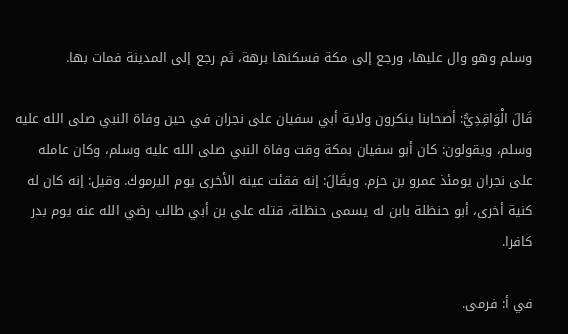وسلم وهو وال عليها، ورجع إلى مكة فسكنها برهة، ثم رجع إلى المدينة فمات بها.

قَالَ الْوَاقِدِيُّ: أصحابنا ينكرون ولاية أبي سفيان على نجران في حين وفاة النبي صلى الله عليه وسلم، ويقولون: كان أبو سفيان بمكة وقت وفاة النبي صلى الله عليه وسلم، وكان عامله على نجران يومئذ عمرو بن حزم. ويقَالَ: إنه فقئت عينه الأخرى يوم اليرموك. وقيل: إنه كان له كنية أخرى، أبو حنظلة بابن له يسمى حنظلة، قتله علي بن أبي طالب رضي الله عنه يوم بدر كافرا.

في أ: فرمى.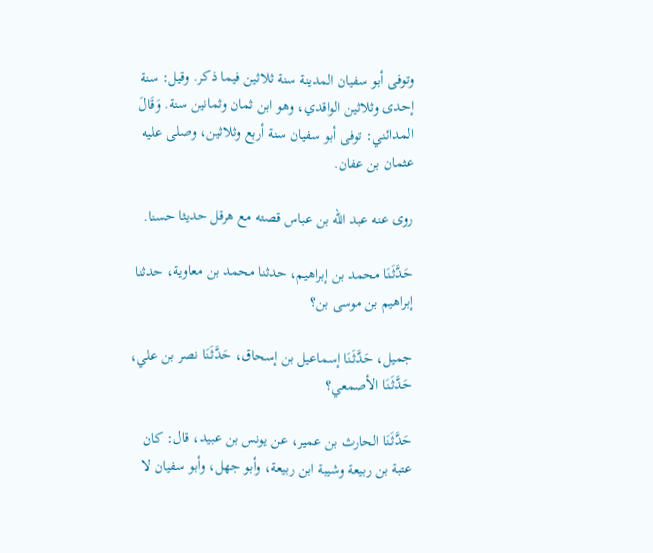وتوفى أبو سفيان المدينة سنة ثلاثين فيما ذكر. وقيل: سنة إحدى وثلاثين الواقدي، وهو ابن ثمان وثمانين سنة. وَقَالَ المدائني: توفى أبو سفيان سنة أربع وثلاثين، وصلى عليه عثمان بن عفان.

روى عنه عبد الله بن عباس قصته مع هرقل حديثا حسنا.

حَدَّثَنَا محمد بن إبراهيم، حدثنا محمد بن معاوية، حدثنا إبراهيم بن موسى بن؟

جميل، حَدَّثَنَا إسماعيل بن إسحاق، حَدَّثَنَا نصر بن علي، حَدَّثَنَا الأصمعي؟

حَدَّثَنَا الحارث بن عمير، عن يونس بن عبيد، قال: كان عتبة بن ربيعة وشيبة ابن ربيعة، وأبو جهل، وأبو سفيان لا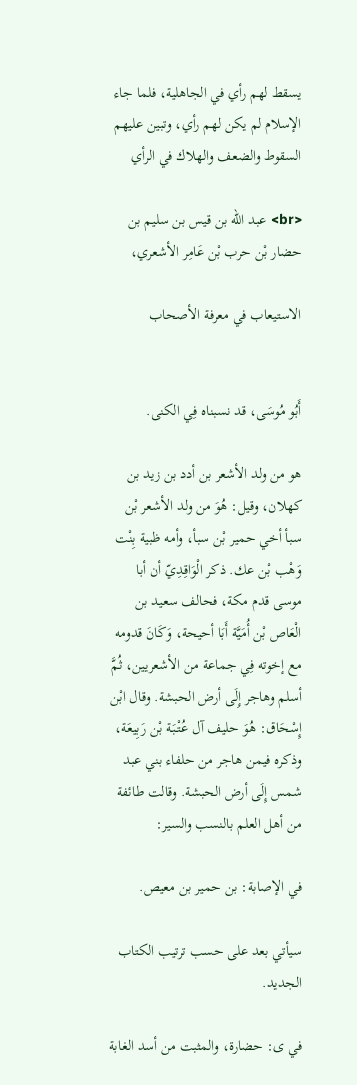يسقط لهم رأي في الجاهلية، فلما جاء الإسلام لم يكن لهم رأي، وتبين عليهم السقوط والضعف والهلاك في الرأي

<br> عبد الله بن قيس بن سليم بن حضار بْن حرب بْن عَامِر الأشعري،

الاستيعاب في معرفة الأصحاب


أَبُو مُوسَى، قد نسبناه فِي الكنى.

هو من ولد الأشعر بن أدد بن زيد بن كهلان، وقيل: هُوَ من ولد الأشعر بْن سبأ أخي حمير بْن سبأ، وأمه ظبية بِنْت وَهْب بْن عك. ذكر الْوَاقِدِيّ أن أبا موسى قدم مكة، فحالف سعيد بن الْعَاص بْن أُمَيَّة أَبَا أحيحة، وَكَانَ قدومه مع إخوته فِي جماعة من الأشعريين، ثُمَّ أسلم وهاجر إِلَى أرض الحبشة. وقال ابْن إِسْحَاق: هُوَ حليف آل عُتْبَة بْن رَبِيعَة، وذكره فيمن هاجر من حلفاء بني عبد شمس إِلَى أرض الحبشة. وقالت طائفة من أهل العلم بالنسب والسير:

في الإصابة: بن حمير بن معيص.

سيأتي بعد على حسب ترتيب الكتاب الجديد.

في ى: حضارة، والمثبت من أسد الغابة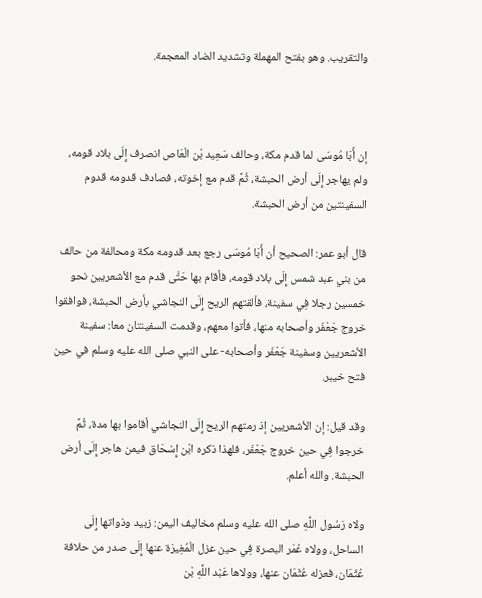والتقريب. وهو بفتح المهملة وتشديد الضاد المعجمة.



إن أَبَا مُوسَى لما قدم مكة، وحالف سَعِيد بْن الْعَاص انصرف إِلَى بلاد قومه، ولم يهاجر إِلَى أرض الحبشة، ثُمَّ قدم مع إخوته، فصادف قدومه قدوم السفينتين من أرض الحبشة.

قال أبو عمر: الصحيح أن أَبَا مُوسَى رجع بعد قدومه مكة ومحالفة من حالف من بني عبد شمس إِلَى بلاد قومه، فأقام بها حَتَّى قدم مع الأشعريين نحو خمسين رجلا فِي سفينة، فألقتهم الريح إِلَى النجاشي بأرض الحبشة، فوافقوا خروج جَعْفَر وأصحابه منها، فأتوا معهم، وقدمت السفينتان معا: سفينة الأشعريين وسفينة جَعْفَر وأصحابه- على النبي صلى الله عليه وسلم في حين فتح خيبر.

وقد قيل: إن الأشعريين إذ رمتهم الريح إِلَى النجاشي أقاموا بها مدة، ثُمَّ خرجوا فِي حين خروج جَعْفَر، فلهذا ذكره ابْن إِسْحَاق فيمن هاجر إِلَى أرض الحبشة. والله أعلم.

ولاه رَسُول اللَّهِ صلى الله عليه وسلم مخاليف اليمن: زبيد وذواتها إِلَى الساحل، وولاه عُمَر البصرة فِي حين عزل الْمُغِيرَة عنها إِلَى صدر من حلافة عُثْمَان، فعزله عُثْمَان عنها، وولاها عَبْد اللَّهِ بْن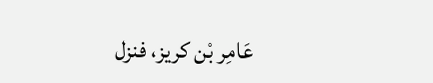عَامِر بْن كريز، فنزل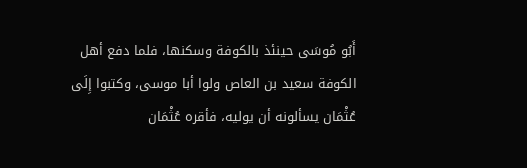أَبُو مُوسَى حينئذ بالكوفة وسكنها، فلما دفع أهل الكوفة سعيد بن العاص ولوا أبا موسى، وكتبوا إِلَى عُثْمَان يسألونه أن يوليه، فأقره عُثْمَان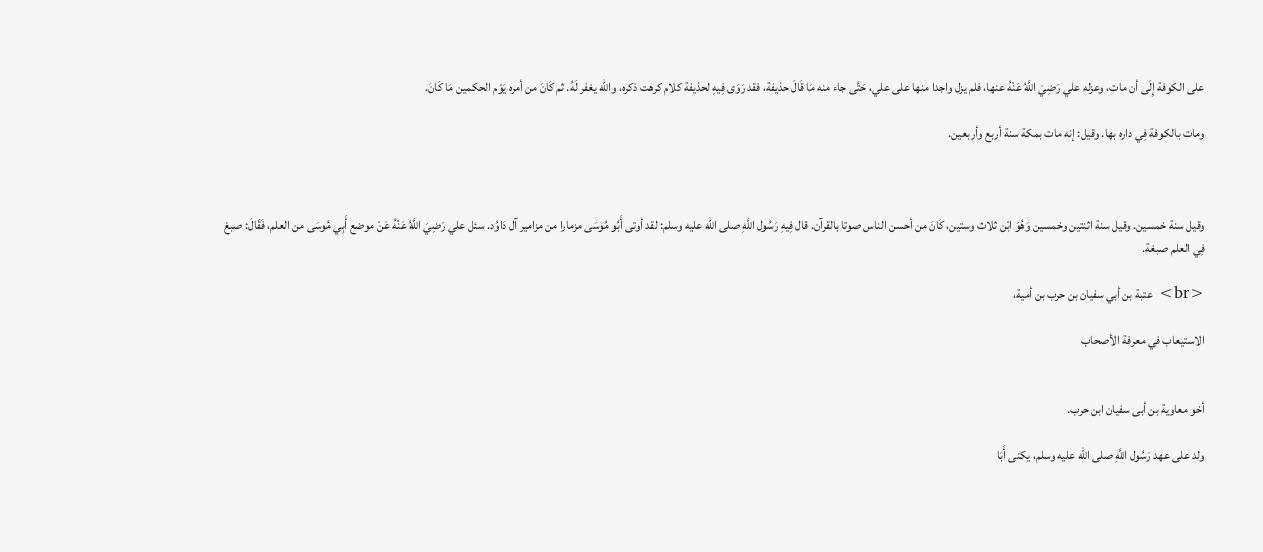على الكوفة إِلَى أن مات، وعزله علي رَضِيَ اللَّهُ عَنْهُ عنها، فلم يزل واجدا منها على علي، حَتَّى جاء منه مَا قَالَ حذيفة، فقد رَوَى فِيهِ لحذيفة كلام كرهت ذكره، والله يغفر لَهُ. ثم كَانَ من أمره يَوْم الحكمين مَا كَانَ.

ومات بالكوفة فِي داره بها. وقيل: إنه مات بمكة سنة أربع وأربعين.



وقيل سنة خمسين. وقيل سنة اثنتين وخمسين وَهُوَ ابْن ثلاث وستين، كَانَ من أحسن الناس صوتا بالقرآن. قال فِيهِ رَسُول اللَّهِ صلى الله عليه وسلم: لقد أوتى أَبُو مُوسَى مزمارا من مزامير آل دَاوُد. سئل علي رَضِيَ اللَّهُ عَنْهُ عَنْ موضع أَبِي مُوسَى من العلم، فَقَالَ: صبغ فِي العلم صبغة.

<br> عتبة بن أبي سفيان بن حرب بن أمية،

الاستيعاب في معرفة الأصحاب


أخو معاوية بن أبى سفيان ابن حرب.

ولد على عهد رَسُول اللَّهِ صلى الله عليه وسلم، يكنى أَبَا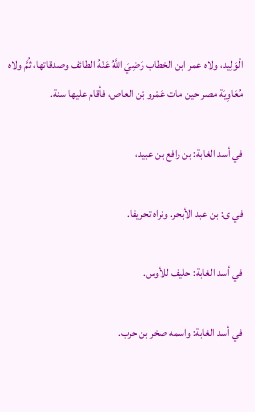الْوَلِيد، ولاه عمر ابن الخطاب رَضِيَ اللَّهُ عَنْهُ الطائف وصدقاتها، ثُمَّ ولاه مُعَاوِيَة مصر حين مات عَمْرو بْن العاص، فأقام عليها سنة.

في أسد الغابة: بن رافع بن عبيد،

في ى: بن عبد الأبحر. ونراه تحريفا.

في أسد الغابة: حليف للأوس.

في أسد الغابة: واسمه صخر بن حرب.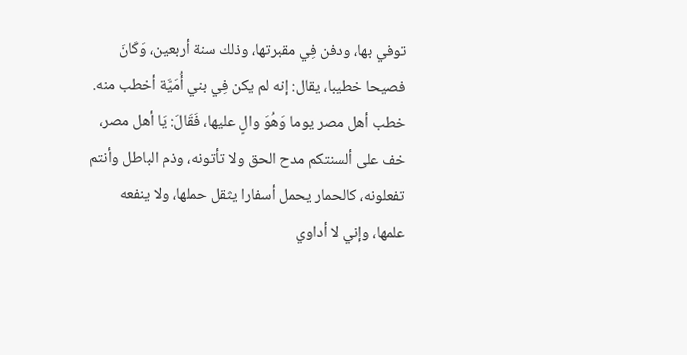توفي بها، ودفن فِي مقبرتها، وذلك سنة أربعين، وَكَانَ فصيحا خطيبا، يقال: إنه لم يكن فِي بني أُمَيَّة أخطب منه. خطب أهل مصر يوما وَهُوَ والٍ عليها، فَقَالَ: يَا أهل مصر، خف على ألسنتكم مدح الحق ولا تأتونه، وذم الباطل وأنتم تفعلونه، كالحمار يحمل أسفارا يثقل حملها، ولا ينفعه علمها، وإني لا أداوي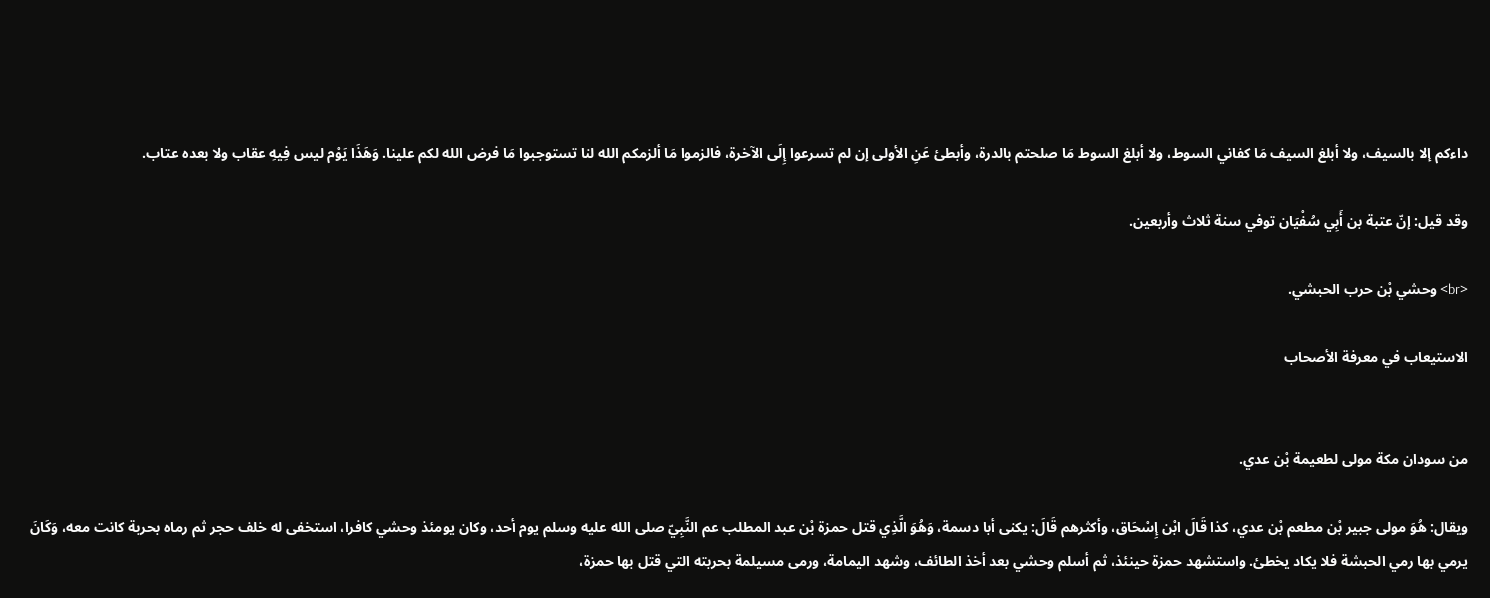داءكم إلا بالسيف، ولا أبلغ السيف مَا كفاني السوط، ولا أبلغ السوط مَا صلحتم بالدرة، وأبطئ عَنِ الأولى إن لم تسرعوا إِلَى الآخرة، فالزموا مَا ألزمكم الله لنا تستوجبوا مَا فرض الله لكم علينا. وَهَذَا يَوْم ليس فِيهِ عقاب ولا بعده عتاب.

وقد قيل: إنّ عتبة بن أَبِي سُفْيَان توفي سنة ثلاث وأربعين.

<br> وحشي بْن حرب الحبشي.

الاستيعاب في معرفة الأصحاب


من سودان مكة مولى لطعيمة بْن عدي.

ويقال: هُوَ مولى جبير بْن مطعم بْن عدي، كذا قَالَ ابْن إِسْحَاق، وأكثرهم قَالَ: يكنى أبا دسمة، وَهُوَ الَّذِي قتل حمزة بْن عبد المطلب عم النَّبِيّ صلى الله عليه وسلم يوم أحد، وكان يومئذ وحشي كافرا، استخفى له خلف حجر ثم رماه بحربة كانت معه، وَكَانَ يرمي بها رمي الحبشة فلا يكاد يخطئ. واستشهد حمزة حينئذ، ثم أسلم وحشي بعد أخذ الطائف، وشهد اليمامة، ورمى مسيلمة بحربته التي قتل بها حمزة،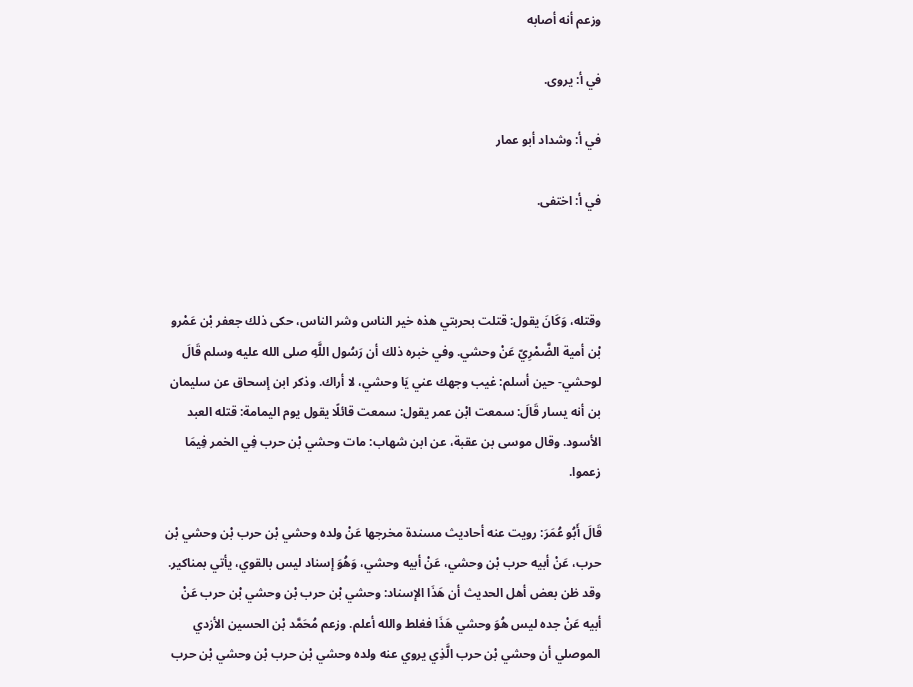وزعم أنه أصابه

في أ: يروى.

في أ: وشداد أبو عمار

في أ: اختفى.



وقتله، وَكَانَ يقول: قتلت بحربتي هذه خير الناس وشر الناس، حكى ذلك جعفر بْن عَمْرو بْن أمية الضَّمْرِيّ عَنْ وحشي. وفي خبره ذلك أن رَسُول اللَّهِ صلى الله عليه وسلم قَالَ لوحشي- حين أسلم: غيب وجهك عني يَا وحشي، لا أراك. وذكر ابن إسحاق عن سليمان بن أنه يسار قَالَ: سمعت ابْن عمر يقول: سمعت قائلًا يقول يوم اليمامة: قتله العبد الأسود. وقال موسى بن عقبة، عن ابن شهاب: مات وحشي بْن حرب فِي الخمر فِيمَا زعموا.

قَالَ أَبُو عُمَرَ: رويت عنه أحاديث مسندة مخرجها عَنْ ولده وحشي بْن حرب بْن وحشي بْن حرب، عَنْ أبيه حرب بْن وحشي، عَنْ أبيه وحشي، وَهُوَ إسناد ليس بالقوي، يأتي بمناكير. وقد ظن بعض أهل الحديث أن هَذَا الإسناد: وحشي بْن حرب بْن وحشي بْن حرب عَنْ أبيه عَنْ جده ليس هُوَ وحشي هَذَا فغلط والله أعلم. وزعم مُحَمَّد بْن الحسين الأزدي الموصلي أن وحشي بْن حرب الَّذِي يروي عنه ولده وحشي بْن حرب بْن وحشي بْن حرب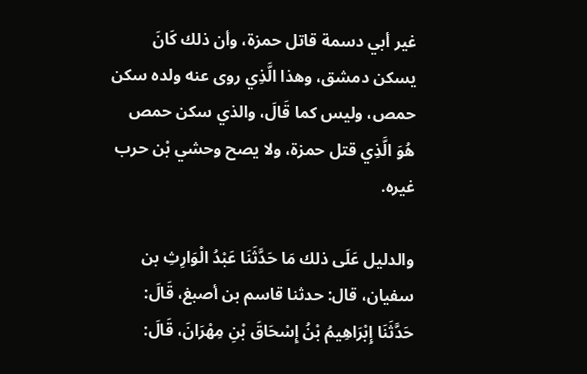غير أبي دسمة قاتل حمزة، وأن ذلك كَانَ يسكن دمشق، وهذا الَّذِي روى عنه ولده سكن حمص، وليس كما قَالَ، والذي سكن حمص هُوَ الَّذِي قتل حمزة، ولا يصح وحشي بْن حرب غيره.

والدليل عَلَى ذلك مَا حَدَّثَنَا عَبْدُ الْوَارِثِ بن سفيان، قال: حدثنا قاسم بن أصبغ، قَالَ: حَدَّثَنَا إِبْرَاهِيمُ بْنُ إِسْحَاقَ بْنِ مِهْرَانَ، قَالَ: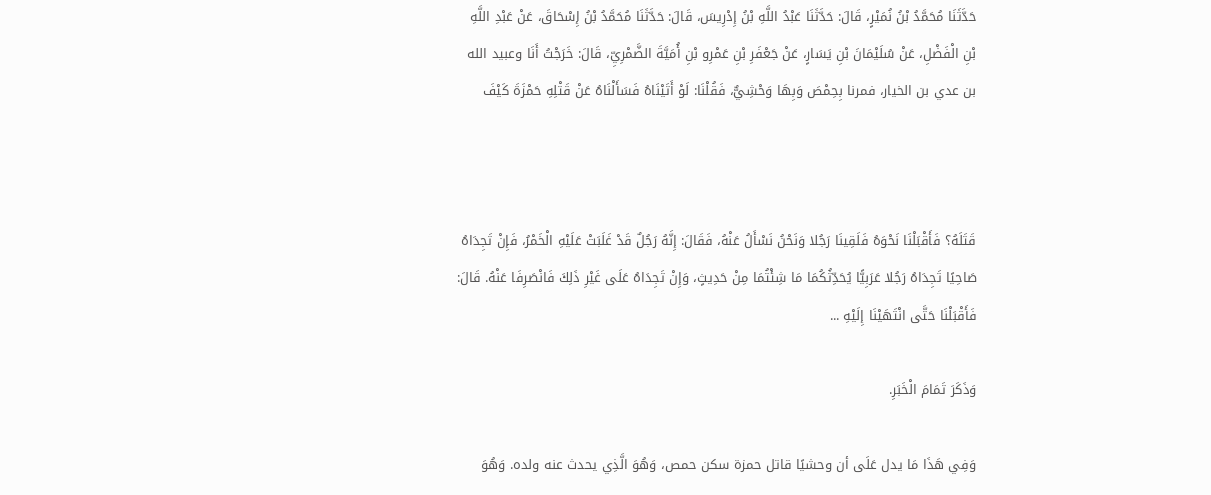حَدَّثَنَا مُحَمَّدُ بْنُ نُمَيْرٍ، قَالَ: حَدَّثَنَا عَبْدُ اللَّهِ بْنُ إِدْرِيسَ، قَالَ: حَدَّثَنَا مُحَمَّدُ بْنُ إِسْحَاقَ، عَنْ عَبْدِ اللَّهِ بْنِ الْفَضْلِ، عَنْ سُلَيْمَانَ بْنِ يَسَارٍ، عَنْ جَعْفَرِ بْنِ عَمْرِو بْنِ أُمَيَّةَ الضَّمْرِيِّ، قَالَ: خَرَجْتُ أَنَا وعبيد الله بن عدي بن الخيار، فمرنا بِحِمْصَ وَبِهَا وَحْشِيٌّ، فَقُلْنَا: لَوْ أَتَيْنَاهُ فَسَأَلْنَاهُ عَنْ قَتْلِهِ حَمْزَةَ كَيْفَ



قَتَلَهُ؟ فَأَقْبَلْنَا نَحْوَهُ فَلَقِينَا رَجُلا وَنَحْنُ نَسْأَلُ عَنْهُ، فَقَالَ: إِنَّهُ رَجُلٌ قَدْ غَلَبَتْ عَلَيْهِ الْخَمْرُ، فَإِنْ تَجِدَاهُ صَاحِيًا تَجِدَاهُ رَجُلا عَرَبِيًّا يُحَدِّثُكُمَا مَا شِئْتُمَا مِنْ حَدِيثٍ، وَإِنْ تَجِدَاهُ عَلَى غَيْرِ ذَلِكَ فَانْصَرِفَا عَنْهُ. قَالَ: فَأَقْبَلْنَا حَتَّى انْتَهَيْنَا إِلَيْهِ ...

وَذَكَرَ تَمَامَ الْخَبَرِ.

وَفِي هَذَا مَا يدل عَلَى أن وحشيًا قاتل حمزة سكن حمص، وَهُوَ الَّذِي يحدث عنه ولده. وَهُوَ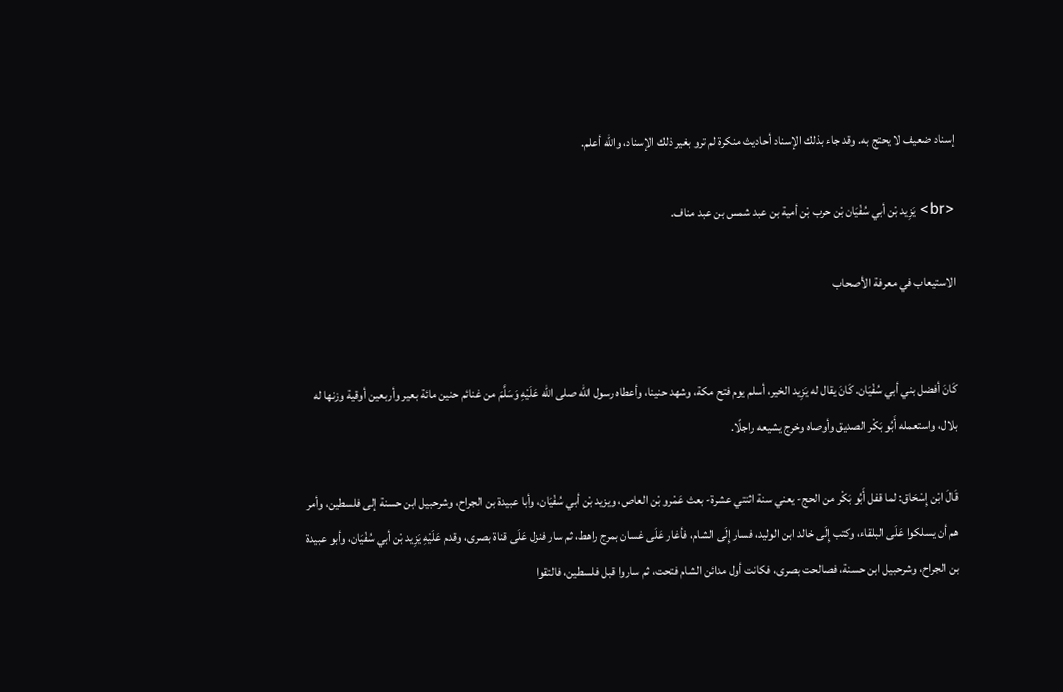إسناد ضعيف لا يحتج به. وقد جاء بذلك الإسناد أحاديث منكرة لم ترو بغير ذلك الإسناد، والله أعلم.

<br> يَزِيد بْن أبي سُفْيَان بْن حرب بْن أمية بن عبد شمس بن عبد مناف.

الاستيعاب في معرفة الأصحاب


كَانَ أفضل بني أبي سُفْيَان. كَانَ يقال له يَزِيد الخير، أسلم يوم فتح مكة، وشهد حنينا، وأعطاه رسول الله صلى الله عَلَيْهِ وَسَلَّمَ من غنائم حنين مائة بعير وأربعين أوقية وزنها له بلال، واستعمله أَبُو بَكْر الصديق وأوصاه وخرج يشيعه راجلًا.

قَالَ ابْن إِسْحَاق: لما قفل أَبُو بَكْر من الحج- يعني سنة اثنتي عشرة- بعث عَمْرو بْن العاص، ويزيد بْن أبي سُفْيَان، وأبا عبيدة بن الجراح، وشرحبيل ابن حسنة إلى فلسطين، وأمر هم أن يسلكوا عَلَى البلقاء، وكتب إِلَى خالد ابن الوليد، فسار إِلَى الشام، فأغار عَلَى غسان بمرج راهط، ثم سار فنزل عَلَى قناة بصرى، وقدم عَلَيْهِ يَزِيد بْن أبي سُفْيَان، وأبو عبيدة بن الجراح، وشرحبيل ابن حسنة، فصالحت بصرى، فكانت أول مدائن الشام فتحت، ثم ساروا قبل فلسطين، فالتقوا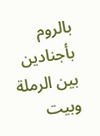بالروم بأجنادين بين الرملة وبيت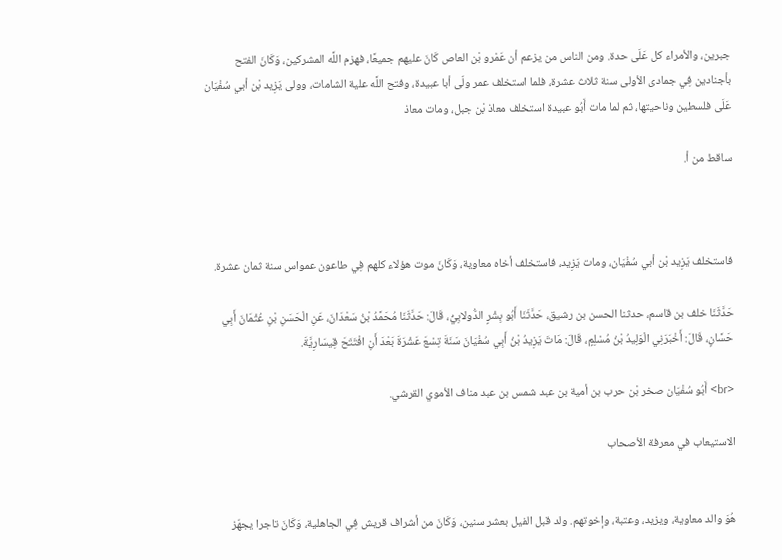جبرين، والأمراء كل عَلَى حدة. ومن الناس من يزعم أن عَمْرو بْن العاص كَانَ عليهم جميعًا، فهزم اللَّه المشركين، وَكَانَ الفتح بأجنادين فِي جمادى الأولى سنة ثلاث عشرة، فلما استخلف عمر ولّى أبا عبيدة، وفتح اللَّه علية الشامات، وولى يَزِيد بْن أبي سُفْيَان عَلَى فلسطين وناحيتها، ثم لما مات أَبُو عبيدة استخلف معاذ بْن جبل، ومات معاذ

ساقط من أ.



فاستخلف يَزِيد بْن أبي سُفْيَان، ومات يَزِيد، فاستخلف أخاه معاوية، وَكَانَ موت هؤلاء كلهم فِي طاعون عمواس سنة ثمان عشرة.

حَدَّثَنَا خلف بن قاسم، حدثنا الحسن بن رشيق، حَدَّثَنَا أَبُو بِشْرٍ الدُّولابِيُّ، قَالَ: حَدَّثَنَا مُحَمَّدُ بْنُ سَعْدَانَ، عَنِ الْحَسَنِ بْنِ عُثْمَانَ أَبِي حَسَّانٍ، قَالَ: أَخْبَرَنِي الْوَلِيدُ بْنُ مُسْلِمٍ، قَالَ: مَاتَ يَزِيدُ بْنُ أَبِي سُفْيَانَ سَنَةَ تِسْعَ عَشْرَةَ بَعْدَ أَنِ افْتَتَحَ قِيسَارِيَّةَ.

<br> أَبُو سُفْيَان صخر بْن حرب بن أمية بن عبد شمس بن عبد مناف الأموي القرشي.

الاستيعاب في معرفة الأصحاب


هُوَ والد معاوية، ويزيد، وعتبة، وإخوتهم. ولد قبل الفيل بعشر سنين، وَكَانَ من أشراف قريش فِي الجاهلية، وَكَانَ تاجرا يجهّز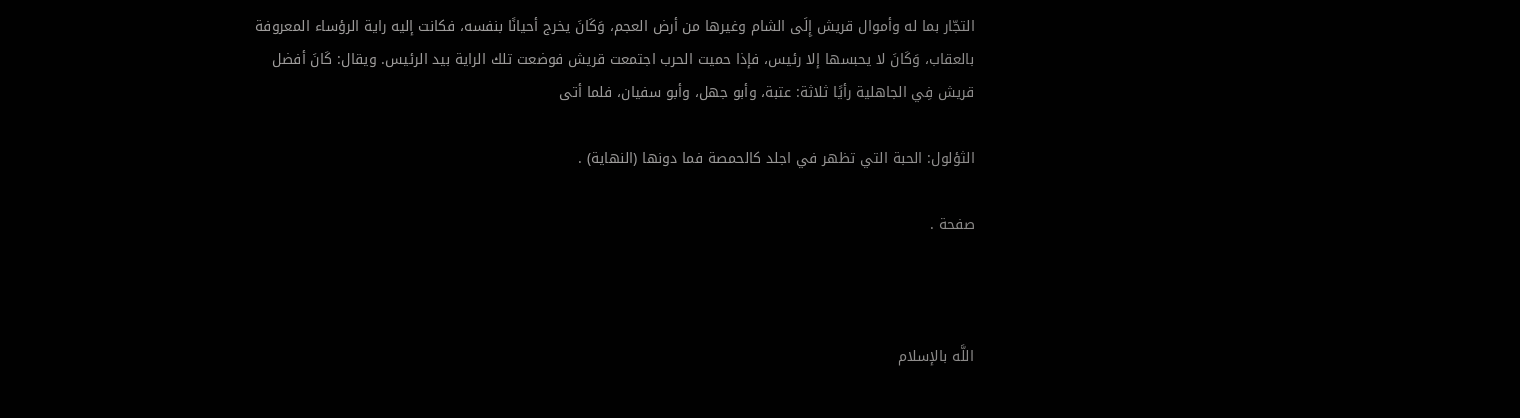التجّار بما له وأموال قريش إِلَى الشام وغيرها من أرض العجم، وَكَانَ يخرج أحيانًا بنفسه، فكانت إليه راية الرؤساء المعروفة بالعقاب، وَكَانَ لا يحبسها إلا رئيس، فإذا حميت الحرب اجتمعت قريش فوضعت تلك الراية بيد الرئيس. ويقال: كَانَ أفضل قريش فِي الجاهلية رأيًا ثلاثة: عتبة، وأبو جهل، وأبو سفيان، فلما أتى

الثؤلول: الحبة التي تظهر في اجلد كالحمصة فما دونها (النهاية) .

صفحة .



اللَّه بالإسلام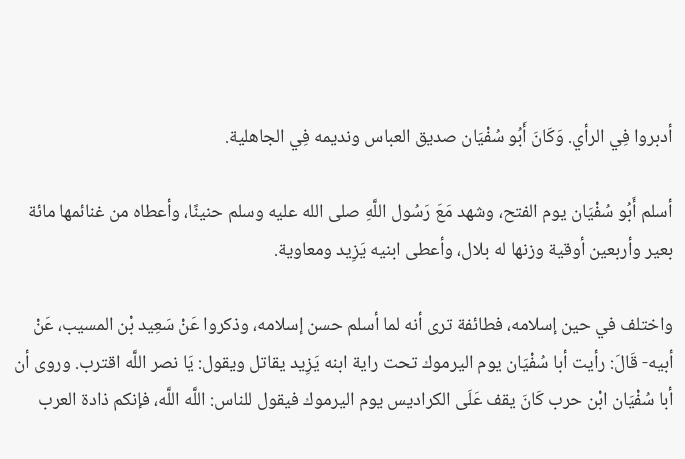أدبروا فِي الرأي. وَكَانَ أَبُو سُفْيَان صديق العباس ونديمه فِي الجاهلية.

أسلم أَبُو سُفْيَان يوم الفتح، وشهد مَعَ رَسُول اللَّهِ صلى الله عليه وسلم حنينًا، وأعطاه من غنائمها مائة بعير وأربعين أوقية وزنها له بلال، وأعطى ابنيه يَزِيد ومعاوية.

واختلف في حين إسلامه، فطائفة ترى أنه لما أسلم حسن إسلامه، وذكروا عَنْ سَعِيد بْن المسيب، عَنْ أبيه- قَالَ: رأيت أبا سُفْيَان يوم اليرموك تحت راية ابنه يَزِيد يقاتل ويقول: يَا نصر اللَّه اقترب. وروى أن أبا سُفْيَان ابْن حرب كَانَ يقف عَلَى الكراديس يوم اليرموك فيقول للناس: اللَّه اللَّه، فإنكم ذادة العرب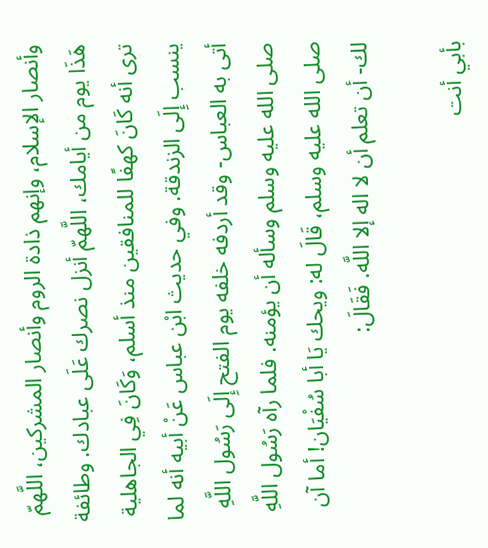وأنصار الإسلام، وإنهم ذادة الروم وأنصار المشركين، اللَّهمّ هَذَا يوم من أيامك، اللَّهمّ أنزل نصرك عَلَى عبادك. وطائفة ترى أنه كَانَ كهفًا للمنافقين منذ أسلم، وَكَانَ فِي الجاهلية ينسب إِلَى الزندقة. وفي حديث ابْن عباس عَنْ أبيه أنه لما أتى به العباس- وقد أردفه خلفه يوم الفتح إِلَى رَسُول اللَّهِ صلى الله عليه وسلم وسأله أن يؤمنه. فلما رآه رَسُول اللَّهِ صلى الله عليه وسلم، قَالَ له: ويحك يَا أبا سُفْيَان! أما آن لك- أن تعلم أن لا اله إلا اللَّه. فَقَالَ:

بأبي أنت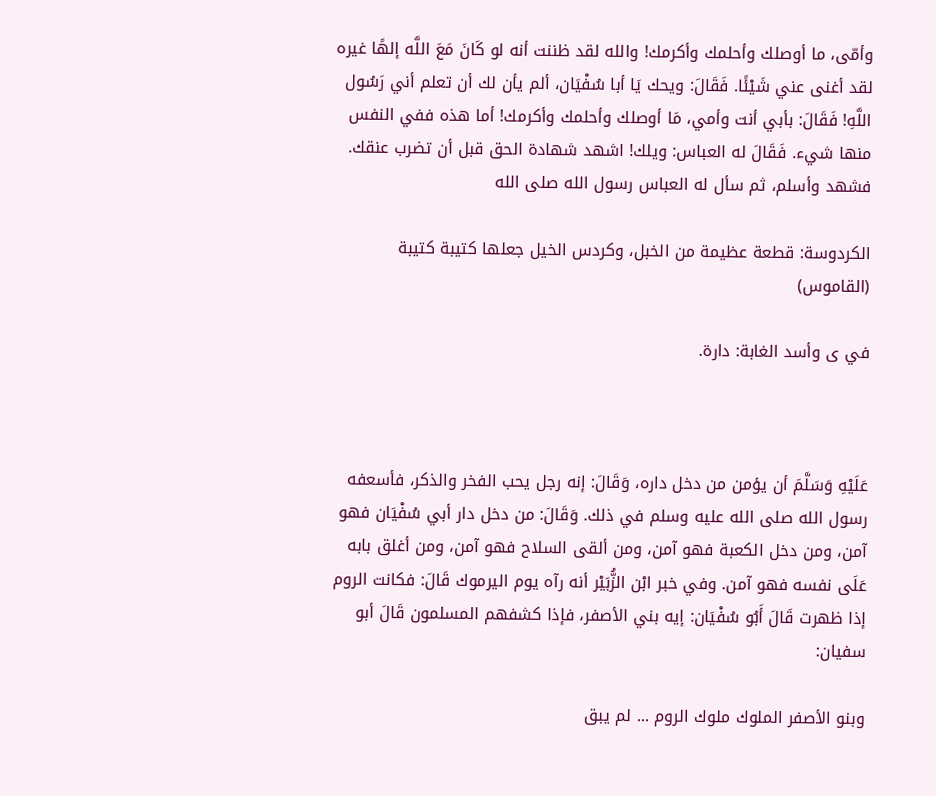وأمّى، ما أوصلك وأحلمك وأكرمك! والله لقد ظننت أنه لو كَانَ مَعَ اللَّه إلهًا غيره لقد أغنى عني شَيْئًا. فَقَالَ: ويحك يَا أبا سُفْيَان، ألم يأن لك أن تعلم أني رَسُول اللَّهِ! فَقَالَ: بأبي أنت وأمي، مَا أوصلك وأحلمك وأكرمك! أما هذه ففي النفس منها شيء. فَقَالَ له العباس: ويلك! اشهد شهادة الحق قبل أن تضرب عنقك. فشهد وأسلم، ثم سأل له العباس رسول الله صلى الله

الكردوسة: قطعة عظيمة من الخبل، وكردس الخيل جعلها كتيبة كتيبة (القاموس)

في ى وأسد الغابة: دارة.



عَلَيْهِ وَسَلَّمَ أن يؤمن من دخل داره، وَقَالَ: إنه رجل يحب الفخر والذكر، فأسعفه رسول الله صلى الله عليه وسلم في ذلك. وَقَالَ: من دخل دار أبي سُفْيَان فهو آمن، ومن دخل الكعبة فهو آمن، ومن ألقى السلاح فهو آمن، ومن أغلق بابه عَلَى نفسه فهو آمن. وفي خبر ابْن الزُّبَيْر أنه رآه يوم اليرموك قَالَ: فكانت الروم إذا ظهرت قَالَ أَبُو سُفْيَان: إيه بني الأصفر، فإذا كشفهم المسلمون قَالَ أبو سفيان:

وبنو الأصفر الملوك ملوك الروم ... لم يبق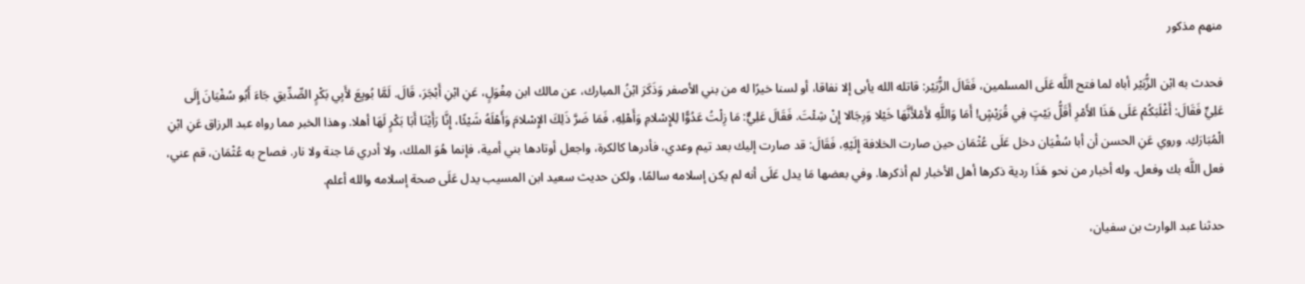منهم مذكور

فحدث به ابْن الزُّبَيْر أباه لما فتح اللَّه عَلَى المسلمين، فَقَالَ الزُّبَيْر: قاتله الله يأبى إلا نفاقا، أو لسنا خيرًا له من بني الأصفر وَذَكَرَ ابْنُ المبارك، عن مالك ابن مِغْوَلٍ، عَنِ ابْنِ أَبْجَرَ، قَالَ. لَمَّا بُويِعَ لأَبِي بَكْرٍ الصِّدِّيقِ جَاءَ أَبُو سُفْيَانَ إِلَى عَلِيٍّ فَقَالَ: أَغْلَبَكُمْ عَلَى هَذَا الأَمْرِ أَقَلُّ بَيْتٍ فِي قُرَيْشٍ! أَمَا وَاللَّهِ لأَمْلأَنَّهَا خَيْلا وَرِجَالا إِنْ شِئْتَ. فَقَالَ عَلِيٌّ: مَا زِلْتُ عَدُوًّا لِلإِسْلامِ وَأَهْلِهِ، فَمَا ضَرَّ ذَلِكَ الإِسْلامَ وَأَهْلَهُ شَيْئًا، إِنَّا رَأَيْنَا أَبَا بَكْرٍ لَهَا أهلا. وهذا الخبر مما رواه عبد الرزاق عَنِ ابْنِ الْمُبَارَكِ. وروي عَنِ الحسن أن أبا سُفْيَان دخل عَلَى عُثْمَان حين صارت الخلافة إِلَيْهِ، فَقَالَ: قد صارت إليك بعد تيم وعدي، فأدرها كالكرة، واجعل أوتادها بني أمية، فإنما هُوَ الملك، ولا أدري مَا جنة ولا نار. فصاح به عُثْمَان، قم عني، فعل اللَّه بك وفعل. وله أخبار من نحو هَذَا ردية ذكرها أهل الأخبار لم أذكرها. وفي بعضها مَا يدل عَلَى أنه لم يكن إسلامه سالمًا، ولكن حديث سعيد ابن المسيب يدل عَلَى صحة إسلامه والله أعلم.

حدثنا عبد الوارث بن سفيان،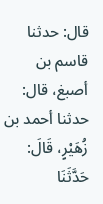قال: حدثنا قاسم بن أصبغ، قال: حدثنا أحمد بن زُهَيْرٍ، قَالَ: حَدَّثَنَا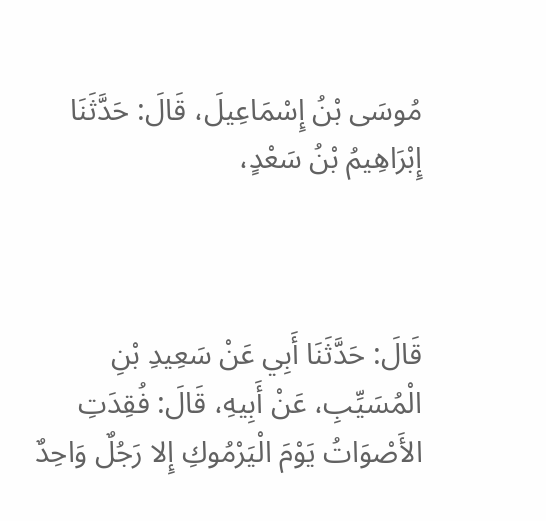مُوسَى بْنُ إِسْمَاعِيلَ، قَالَ: حَدَّثَنَا إِبْرَاهِيمُ بْنُ سَعْدٍ،



قَالَ: حَدَّثَنَا أَبِي عَنْ سَعِيدِ بْنِ الْمُسَيِّبِ، عَنْ أَبِيهِ، قَالَ: فُقِدَتِ الأَصْوَاتُ يَوْمَ الْيَرْمُوكِ إِلا رَجُلٌ وَاحِدٌ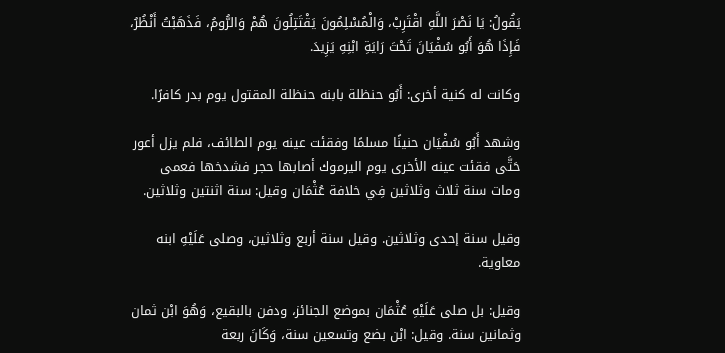يَقُولُ: يَا نَصْرَ اللَّهِ اقْتَرِبْ، وَالْمُسْلِمُونَ يَقْتَتِلُونَ هُمْ وَالرُّومُ، فَذَهَبْتُ أَنْظُرُ، فَإِذَا هُوَ أَبُو سُفْيَانَ تَحْتَ رَايَةِ ابْنِهِ يَزِيدَ.

وكانت له كنية أخرى: أَبُو حنظلة بابنه حنظلة المقتول يوم بدر كافرًا.

وشهد أَبُو سُفْيَان حنينًا مسلمًا وفقئت عينه يوم الطائف، فلم يزل أعور حَتَّى فقئت عينه الأخرى يوم اليرموك أصابها حجر فشدخها فعمى ومات سنة ثلاث وثلاثين فِي خلافة عُثْمَان وقيل: سنة اثنتين وثلاثين.

وقيل سنة إحدى وثلاثين. وقيل سنة أربع وثلاثين، وصلى عَلَيْهِ ابنه معاوية.

وقيل: بل صلى عَلَيْهِ عُثْمَان بموضع الجنائز، ودفن بالبقيع، وَهُوَ ابْن ثمان وثمانين سنة. وقيل: ابْن بضع وتسعين سنة، وَكَانَ ربعة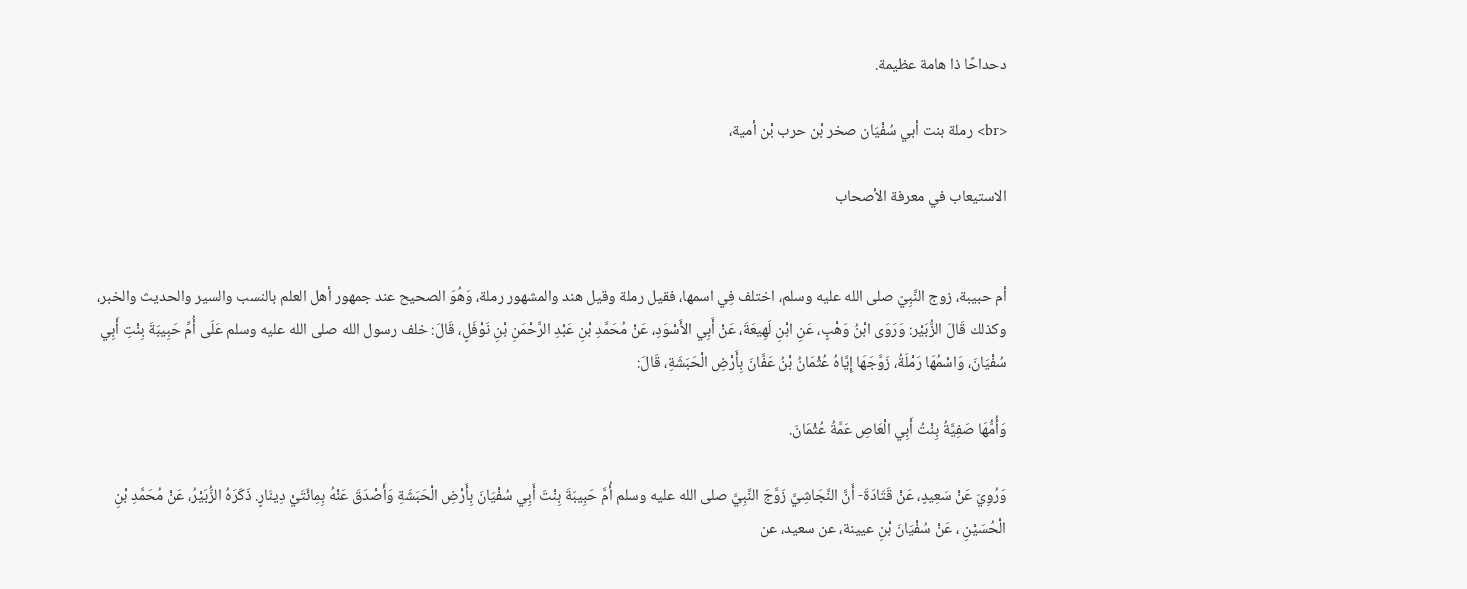دحداحًا ذا هامة عظيمة.

<br> رملة بنت أبي سُفْيَان صخر بْن حرب بْن أمية،

الاستيعاب في معرفة الأصحاب


أم حبيبة، زوج النَّبِيّ صلى الله عليه وسلم، اختلف فِي اسمها، فقيل رملة وقيل هند والمشهور رملة، وَهُوَ الصحيح عند جمهور أهل العلم بالنسب والسير والحديث والخبر، وكذلك قَالَ الزُّبَيْر: وَرَوَى ابْنُ وَهْبٍ، عَنِ ابْنِ لَهِيعَةَ، عَنْ أَبِي الأَسْوَدِ، عَنْ مُحَمَّدِ بْنِ عَبْدِ الرَّحْمَنِ بْنِ نَوْفَلٍ، قَالَ: خلف رسول الله صلى الله عليه وسلم عَلَى أُمِّ حَبِيبَةَ بِنْتِ أَبِي سُفْيَانَ، وَاسْمُهَا رَمْلَةُ، زَوَّجَهَا إِيَّاهُ عُثْمَانُ بْنُ عَفَّانَ بِأَرْضِ الْحَبَشَةِ، قَالَ:

وَأُمُّهَا صَفِيَّةُ بِنْتُ أَبِي الْعَاصِ عَمَّةُ عُثْمَانَ.

وَرُوِيَ عَنْ سَعِيدٍ، عَنْ قَتَادَةَ- أَنَّ النَّجَاشِيَّ زَوَّجَ النَّبِيَّ صلى الله عليه وسلم أُمَّ حَبِيبَةَ بِنْتَ أَبِي سُفْيَانَ بِأَرْضِ الْحَبَشَةِ وَأَصْدَقَ عَنْهُ بِمِائَتَيْ دِينَارٍ. ذَكَرَهُ الزُّبَيْرُ، عَنْ مُحَمَّدِ بْنِ الْحُسَيْنِ ، عَنْ سُفْيَانَ بْنِ عيينة، عن سعيد، عن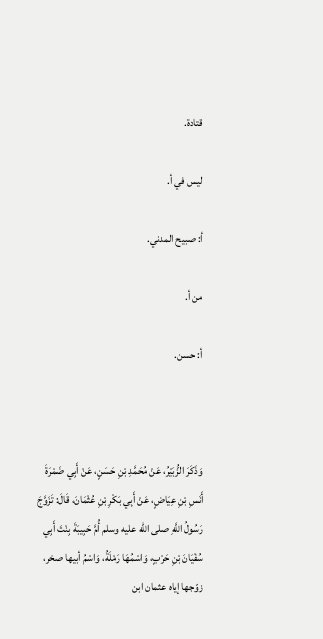قتادة.

ليس في أ.

أ: صبيح المدني.

من أ.

أ: حسن.



وَذَكَرَ الزُّبَيْرُ، عَنْ مُحَمَّدِ بْنِ حَسَنٍ، عَنْ أَبِي ضَمْرَةَ أَنَسِ بْنِ عِيَاضٍ، عَنْ أَبِي بَكْرِ بْنِ عُثْمَانَ، قَالَ: تَزَوَّجَ رَسُولُ اللَّهِ صلى الله عليه وسلم أُمَّ حَبِيبَةَ بِنْتَ أَبِي سُفْيَانَ بْنِ حَرْبٍ، وَاسْمُهَا رَمْلَةُ، وَاسْمُ أبيها صخر، زوّجها إياه عثمان ابن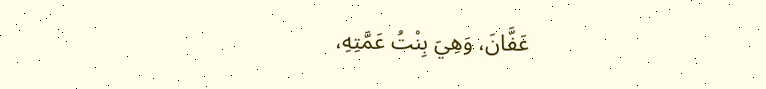عَفَّانَ، وَهِيَ بِنْتُ عَمَّتِهِ،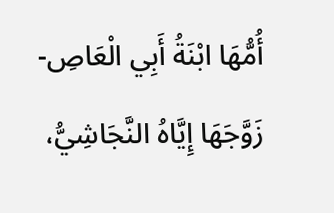أُمُّهَا ابْنَةُ أَبِي الْعَاصِ- زَوَّجَهَا إِيَّاهُ النَّجَاشِيُّ،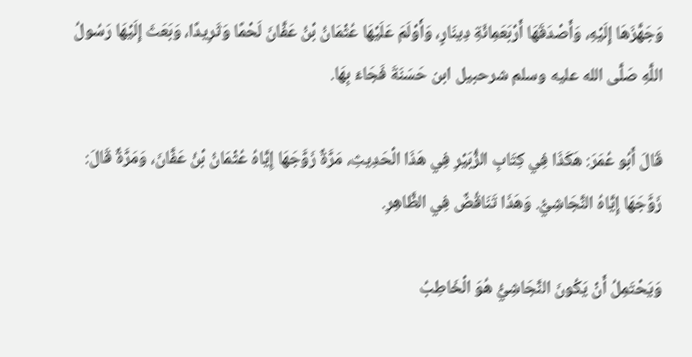وَجَهَّزَهَا إِلَيْهِ، وَأَصْدَقَهَا أَرْبَعَمِائَةِ دِينَارٍ، وَأَوْلَمَ عَلَيْهَا عُثْمَانُ بْنُ عَفَّانَ لَحْمًا وَثَرِيدًا، وَبَعَثَ إِلَيْهَا رَسُولُ اللَّهِ صَلَّى الله عليه وسلم شرحبيل ابن حَسَنَةَ فَجَاءَ بِهَا.

قَالَ أَبُو عُمَرَ: هَكَذَا فِي كِتَابِ الزُّبَيْرِ فِي هَذَا الْحَدِيثِ، مَرَّةٌ زَوَّجَهَا إِيَّاهُ عُثْمَانُ بْنُ عَفَّانَ، وَمَرَّةٌ قَالَ: زَوَّجَهَا إِيَّاهُ النَّجَاشِيُّ. وَهَذَا تَنَاقُضٌ فِي الظَّاهِرِ.

وَيَحْتَمِلُ أَنْ يَكُونَ النَّجَاشِيُّ هُوَ الْخَاطِبُ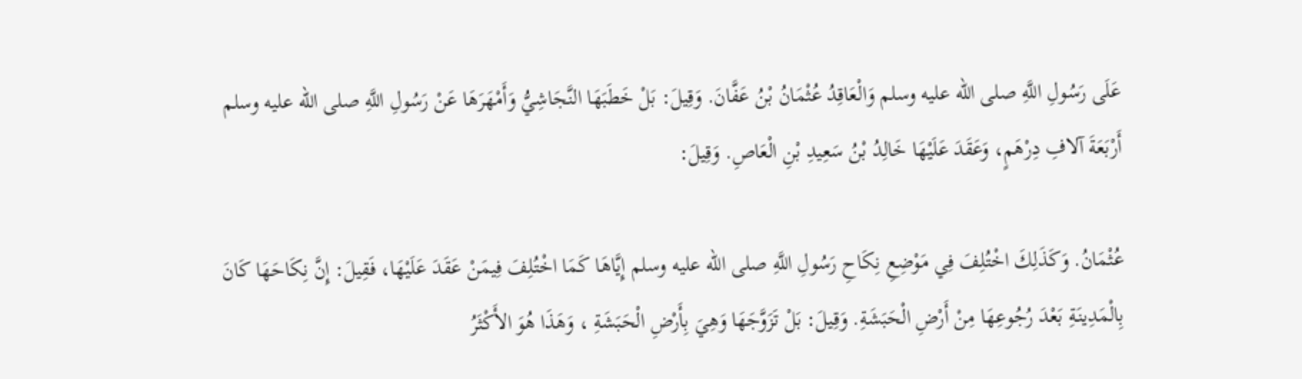عَلَى رَسُولِ اللَّهِ صلى الله عليه وسلم وَالْعَاقِدُ عُثْمَانُ بْنُ عَفَّانَ. وَقِيلَ: بَلْ خَطَبَهَا النَّجَاشِيُّ وَأَمْهَرَهَا عَنْ رَسُولِ اللَّهِ صلى الله عليه وسلم أَرْبَعَةَ آلافِ دِرْهَمٍ، وَعَقَدَ عَلَيْهَا خَالِدُ بْنُ سَعِيدِ بْنِ الْعَاصِ. وَقِيلَ:

عُثْمَانُ. وَكَذَلِكَ اخْتُلِفَ فِي مَوْضِعِ نِكَاحِ رَسُولِ اللَّهِ صلى الله عليه وسلم إِيَّاهَا كَمَا اخْتُلِفَ فِيمَنْ عَقَدَ عَلَيْهَا، فَقِيلَ: إِنَّ نِكَاحَهَا كَانَ بِالْمَدِينَةِ بَعْدَ رُجُوعِهَا مِنْ أَرْضِ الْحَبَشَةِ. وَقِيلَ: بَلْ تَزَوَّجَهَا وَهِيَ بِأَرْضِ الْحَبَشَةِ ، وَهَذَا هُوَ الأَكْثَرُ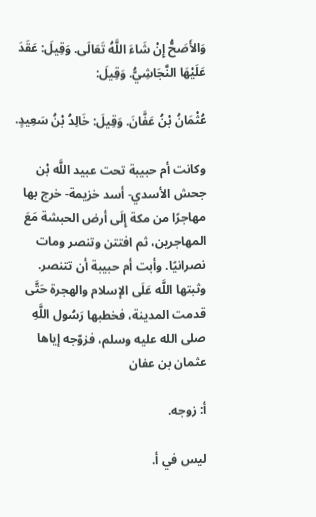وَالأَصَحُّ إِنْ شَاءَ اللَّهُ تَعَالَى. وَقِيلَ: عَقَدَ عَلَيْهَا النَّجَاشِيُّ. وَقِيلَ:

عُثْمَانُ بْنُ عَفَّانَ. وَقِيلَ: خَالِدُ بْنُ سَعِيدٍ.

وكانت أم حبيبة تحت عبيد اللَّه بْن جحش الأسدي- أسد خزيمة- خرج بها مهاجرًا من مكة إِلَى أرض الحبشة مَعَ المهاجرين، ثم افتتن وتنصر ومات نصرانيًا. وأبت أم حبيبة أن تتنصر. وثبتها اللَّه عَلَى الإسلام والهجرة حَتَّى قدمت المدينة، فخطبها رَسُول اللَّهِ صلى الله عليه وسلم، فزوّجه إياها عثمان بن عفان

أ: زوجه.

ليس في أ.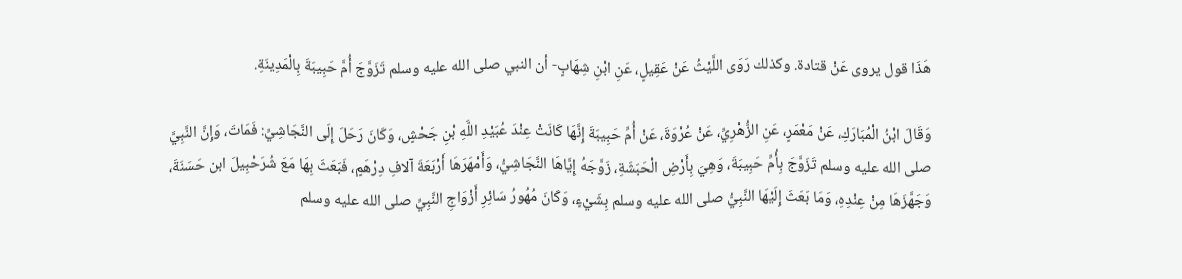هَذَا قول يروى عَنْ قتادة. وكذلك رَوَى اللَّيْثُ عَنْ عَقِيلٍ، عَنِ ابْنِ شِهَابٍ- أن النبي صلى الله عليه وسلم تَزَوَّجَ أُمَّ حَبِيبَةَ بِالْمَدِينَةِ.

وَقَالَ ابْنُ الْمُبَارَكِ، عَنْ مَعْمَرٍ، عَنِ الزُّهْرِيِّ، عَنْ عُرْوَةَ، عَنْ أُمِّ حَبِيبَةَ إِنَّهَا كَانَتْ عِنْدَ عُبَيْدِ اللَّهِ بْنِ جَحْشٍ، وَكَانَ رَحَلَ إِلَى النَّجَاشِيِّ: فَمَاتَ، وَإِنَّ النَّبِيَّ صلى الله عليه وسلم تَزَوَّجَ بِأُمِّ حَبِيبَةَ، وَهِيَ بِأَرْضِ الْحَبَشَةِ، زَوَّجَهُ إِيَّاهَا النَّجَاشِيُّ، وَأَمْهَرَهَا أَرْبَعَةَ آلافِ دِرْهَمٍ، فَبَعَثَ بِهَا مَعَ شُرَحْبِيلَ ابن حَسَنَةَ، وَجَهَّزَهَا مِنْ عِنْدِهِ، وَمَا بَعَثَ إِلَيْهَا النَّبِيُّ صلى الله عليه وسلم بِشَيْءٍ، وَكَانَ مُهُورُ سَائِرِ أَزْوَاجِ النَّبِيِّ صلى الله عليه وسلم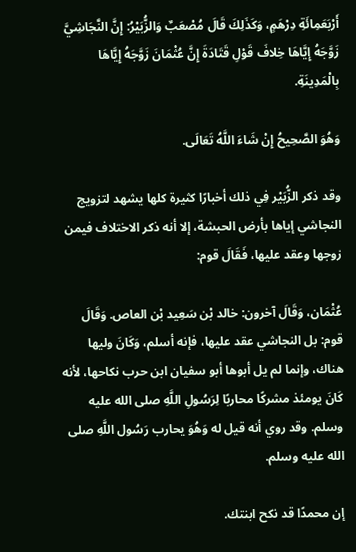أَرْبَعَمِائَةِ دِرْهَمٍ، وَكَذَلِكَ قَالَ مُصْعَبٌ وَالزُّبَيْرُ: إِنَّ النَّجَاشِيَّ زَوَّجَهُ إِيَّاهَا خِلافَ قَوْلِ قَتَادَةَ إِنَّ عُثْمَانَ زَوَّجَهُ إِيَّاهَا بِالْمَدِينَةِ.

وَهُوَ الصَّحِيحُ إِنْ شَاءَ اللَّهُ تَعَالَى.

وقد ذكر الزُّبَيْر فِي ذلك أخبارًا كثيرة كلها يشهد لتزويج النجاشي إياها بأرض الحبشة، إلا أنه ذكر الاختلاف فيمن زوجها وعقد عليها، فَقَالَ قوم:

عُثْمَان، وَقَالَ آخرون: خالد بْن سَعِيد بْن العاص. وَقَالَ قوم: بل النجاشي عقد عليها، فإنه أسلم، وَكَانَ وليها هناك، وإنما لم يل أبوها أبو سفيان ابن حرب نكاحها، لأنه كَانَ يومئذ مشركًا محاربًا لِرَسُولِ اللَّهِ صلى الله عليه وسلم. وقد روي أنه قيل له وَهُوَ يحارب رَسُول اللَّهِ صلى الله عليه وسلم.

إن محمدًا قد نكح ابنتك.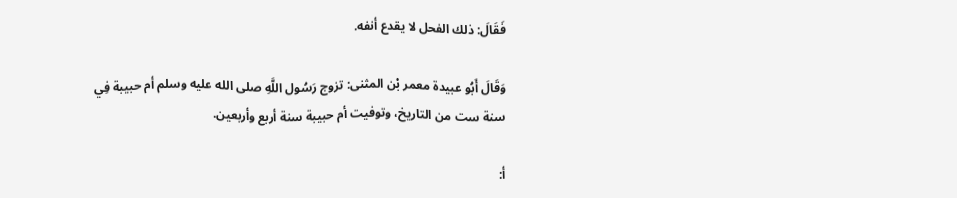فَقَالَ: ذلك الفحل لا يقدع أنفه.

وَقَالَ أَبُو عبيدة معمر بْن المثنى: تزوج رَسُول اللَّهِ صلى الله عليه وسلم أم حبيبة فِي سنة ست من التاريخ، وتوفيت أم حبيبة سنة أربع وأربعين.

أ: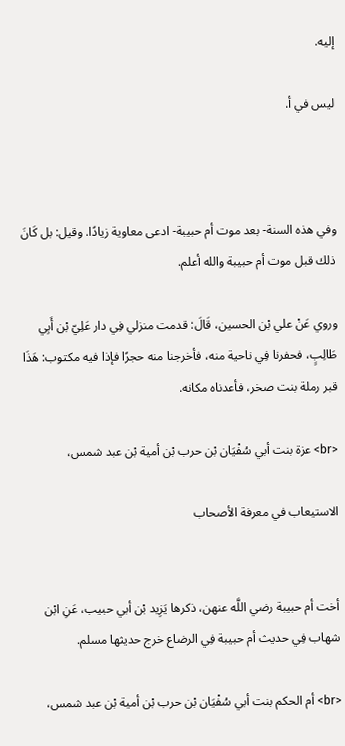إليه.

ليس في أ.



وفي هذه السنة- بعد موت أم حبيبة- ادعى معاوية زيادًا. وقيل: بل كَانَ ذلك قبل موت أم حبيبة والله أعلم.

وروي عَنْ علي بْن الحسين، قَالَ: قدمت منزلي فِي دار عَلِيّ بْن أَبِي طَالِبٍ، فحفرنا فِي ناحية منه، فأخرجنا منه حجرًا فإذا فيه مكتوب: هَذَا قبر رملة بنت صخر، فأعدناه مكانه.

<br> عزة بنت أبي سُفْيَان بْن حرب بْن أمية بْن عبد شمس،

الاستيعاب في معرفة الأصحاب


أخت أم حبيبة رضي اللَّه عنهن، ذكرها يَزِيد بْن أبي حبيب، عَنِ ابْن شهاب فِي حديث أم حبيبة فِي الرضاع خرج حديثها مسلم.

<br> أم الحكم بنت أبي سُفْيَان بْن حرب بْن أمية بْن عبد شمس،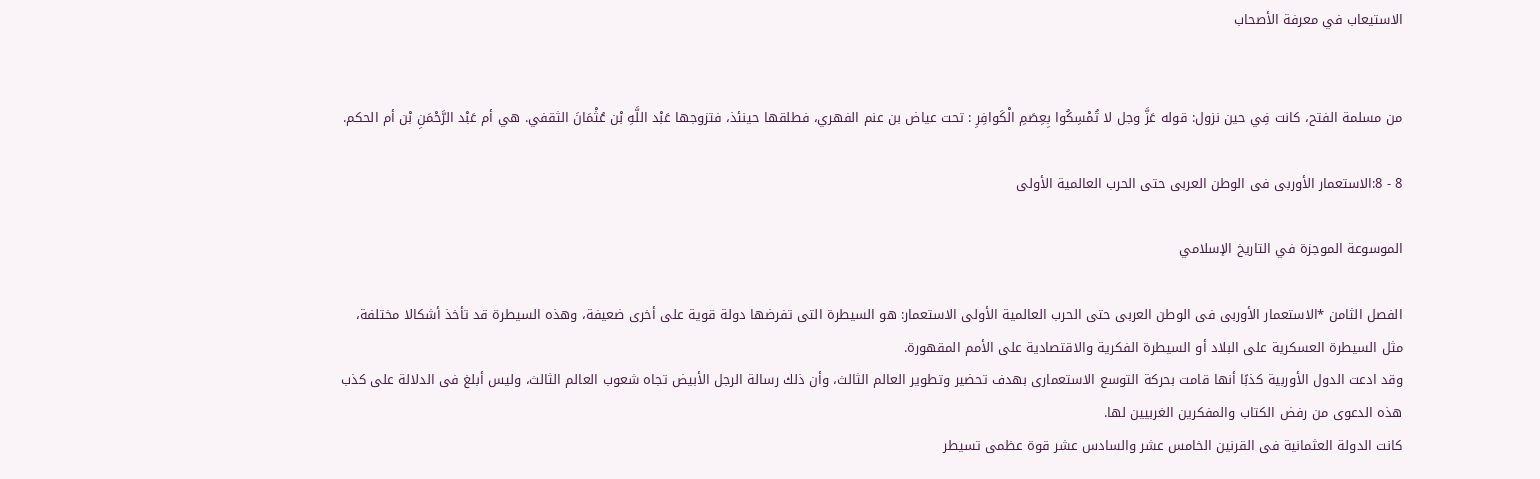الاستيعاب في معرفة الأصحاب


من مسلمة الفتح، كانت فِي حين نزول: قوله عَزَّ وجل لا تُمْسِكُوا بِعِصَمِ الْكَوافِرِ : تحت عياض بن عنم الفهري، فطلقها حينئذ، فتزوجها عَبْد اللَّهِ بْن عُثْمَانَ الثقفي. هي أم عَبْد الرَّحْمَنِ بْن أم الحكم.

8 - 8:الاستعمار الأوربى فى الوطن العربى حتى الحرب العالمية الأولى

الموسوعة الموجزة في التاريخ الإسلامي

الفصل الثامن *الاستعمار الأوربى فى الوطن العربى حتى الحرب العالمية الأولى الاستعمار: هو السيطرة التى تفرضها دولة قوية على أخرى ضعيفة، وهذه السيطرة قد تأخذ أشكالا مختلفة، مثل السيطرة العسكرية على البلاد أو السيطرة الفكرية والاقتصادية على الأمم المقهورة.
وقد ادعت الدول الأوربية كذبًا أنها قامت بحركة التوسع الاستعمارى بهدف تحضير وتطوير العالم الثالث، وأن ذلك رسالة الرجل الأبيض تجاه شعوب العالم الثالث، وليس أبلغ فى الدلالة على كذب هذه الدعوى من رفض الكتاب والمفكرين الغربيين لها.
كانت الدولة العثمانية فى القرنين الخامس عشر والسادس عشر قوة عظمى تسيطر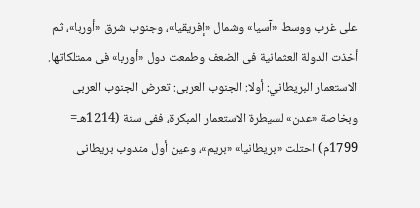على غرب ووسط «آسيا» وشمال «إفريقيا»، وجنوب شرق «أوربا»، ثم أخذت الدولة العثمانية فى الضعف وطمعت دول «أوربا» فى ممتلكاتها.
الاستعمار البريطاني: أولا: الجنوب العربى: تعرض الجنوب العربى وبخاصة «عدن» لسيطرة الاستعمار المبكرة، ففى سنة (1214هـ= 1799م) احتلت «بريطانيا» «بريم»، وعين أول مندوب بريطانى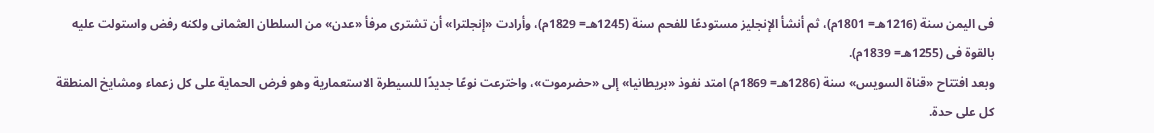فى اليمن سنة (1216هـ= 1801م)، ثم أنشأ الإنجليز مستودعًا للفحم سنة (1245هـ= 1829م)، وأرادت «إنجلترا» أن تشترى مرفأ «عدن» من السلطان العثمانى ولكنه رفض واستولت عليه بالقوة فى (1255هـ= 1839م).
وبعد افتتاح «قناة السويس» سنة (1286هـ= 1869م) امتد نفوذ «بريطانيا» إلى «حضرموت»، واخترعت نوعًا جديدًا للسيطرة الاستعمارية وهو فرض الحماية على كل زعماء ومشايخ المنطقة كل على حدة.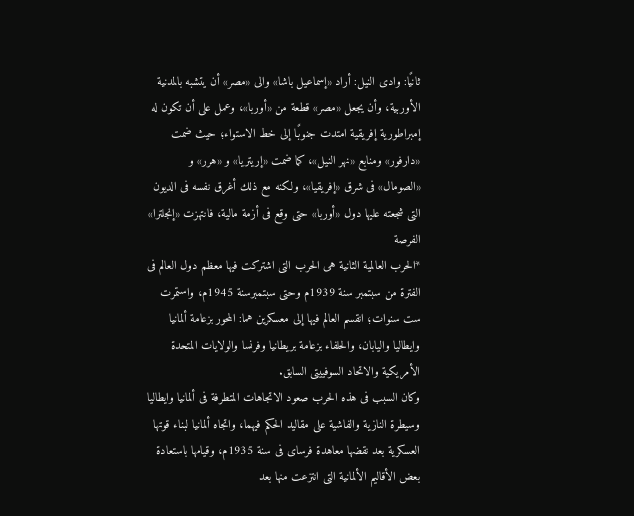ثانيًا: وادى النيل: أراد «إسماعيل باشا» والى «مصر» أن يتشبه بالمدنية الأوربية، وأن يجعل «مصر» قطعة من «أوربا»، وعمل على أن تكون له إمبراطورية إفريقية امتدت جنوبًا إلى خط الاستواء؛ حيث ضمت «دارفور» ومنابع «نهر النيل»، كما ضمت «إريتريا» و «هرر» و «الصومال» فى شرق «إفريقيا»، ولكنه مع ذلك أغرق نفسه فى الديون التى شجعته عليها دول «أوربا» حتى وقع فى أزمة مالية، فانتهزت «إنجلترا» الفرصة
*الحرب العالمية الثانية هى الحرب التى اشتركت فيها معظم دول العالم فى الفترة من سبتمبر سنة 1939م وحتى سبتمبرسنة 1945م، واستمرت ست سنوات؛ انقسم العالم فيها إلى معسكرين هما: المحور بزعامة ألمانيا وايطاليا واليابان، والحلفاء بزعامة بريطانيا وفرنسا والولايات المتحدة الأمريكية والاتحاد السوفييتى السابق.
وكان السبب فى هذه الحرب صعود الاتجاهات المتطرفة فى ألمانيا وايطاليا وسيطرة النازية والفاشية على مقاليد الحكم فيهما، واتجاه ألمانيا لبناء قوتها العسكرية بعد نقضها معاهدة فرساى فى سنة 1935م، وقيامها باستعادة بعض الأقاليم الألمانية التى انتزعت منها بعد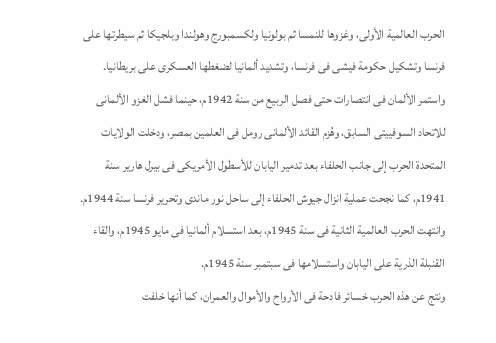الحرب العالمية الأولى، وغزوها للنمسا ثم بولونيا ولكسمبورج وهولندا وبلجيكا ثم سيطرتها على فرنسا وتشكيل حكومة فيشى فى فرنسا، وتشديد ألمانيا لضغطها العسكرى على بريطانيا.
واستمر الألمان فى انتصارات حتى فصل الربيع من سنة 1942م، حينما فشل الغزو الألمانى للاتحاد السوفييتى السابق، وهُزم القائد الألمانى رومل فى العلمين بمصر، ودخلت الولايات المتحدة الحرب إلى جانب الحلفاء بعد تدمير اليابان للأسطول الأمريكى فى بيرل هارير سنة 1941م، كما نجحت عملية انزال جيوش الحلفاء إلى ساحل نور ماندى وتحرير فرنسا سنة 1944م.
وانتهت الحرب العالمية الثانية فى سنة 1945م، بعد استسلام ألمانيا فى مايو 1945م، والقاء القنبلة الذرية على اليابان واستسلامها فى سبتمبر سنة 1945م.
ونتج عن هذه الحرب خسائر فادحة فى الأرواح والأموال والعمران، كما أنها خلفت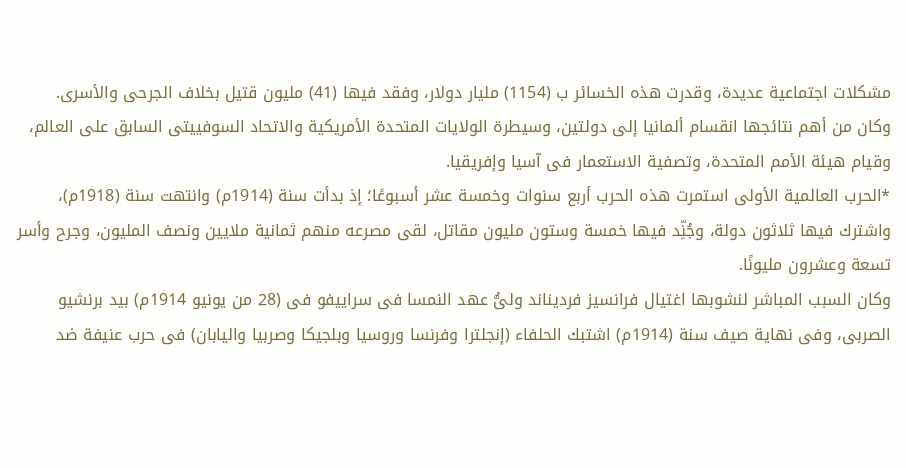مشكلات اجتماعية عديدة، وقدرت هذه الخسائر ب (1154) مليار دولار، وفقد فيها (41) مليون قتيل بخلاف الجرحى والأسرى.
وكان من أهم نتائجها انقسام ألمانيا إلى دولتين، وسيطرة الولايات المتحدة الأمريكية والاتحاد السوفييتى السابق على العالم، وقيام هيئة الأمم المتحدة، وتصفية الاستعمار فى آسيا وإفريقيا.
*الحرب العالمية الأولى استمرت هذه الحرب أربع سنوات وخمسة عشر أسبوعًا؛ إذ بدأت سنة (1914م) وانتهت سنة (1918م)، واشترك فيها ثلاثون دولة، وجُنِّد فيها خمسة وستون مليون مقاتل، لقى مصرعه منهم ثمانية ملايين ونصف المليون، وجرح وأسر تسعة وعشرون مليونًا.
وكان السبب المباشر لنشوبها اغتيال فرانسيز فرديناند ولىُّ عهد النمسا فى سراييفو فى (28 من يونيو 1914م) بيد برنشيو الصربى، وفى نهاية صيف سنة (1914م) اشتبك الحلفاء (إنجلترا وفرنسا وروسيا وبلجيكا وصربيا واليابان) فى حرب عنيفة ضد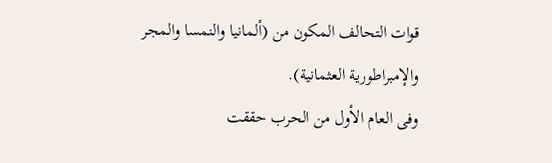قوات التحالف المكون من (ألمانيا والنمسا والمجر والإمبراطورية العثمانية).
وفى العام الأول من الحرب حققت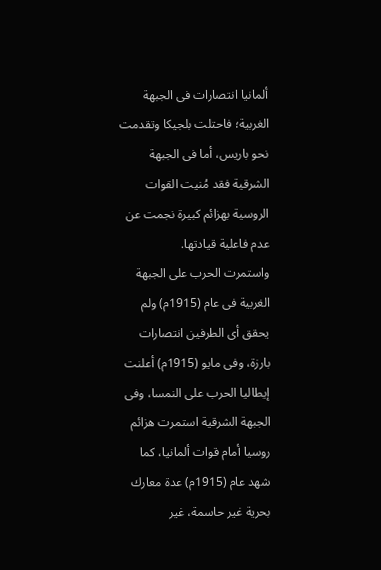ألمانيا انتصارات فى الجبهة الغربية؛ فاحتلت بلجيكا وتقدمت نحو باريس، أما فى الجبهة الشرقية فقد مُنيت القوات الروسية بهزائم كبيرة نجمت عن عدم فاعلية قيادتها.
واستمرت الحرب على الجبهة الغربية فى عام (1915م) ولم يحقق أى الطرفين انتصارات بارزة، وفى مايو (1915م) أعلنت إيطاليا الحرب على النمسا، وفى الجبهة الشرقية استمرت هزائم روسيا أمام قوات ألمانيا، كما شهد عام (1915م) عدة معارك بحرية غير حاسمة، غير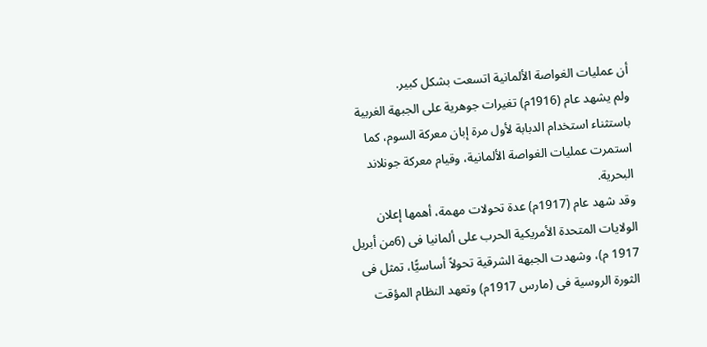أن عمليات الغواصة الألمانية اتسعت بشكل كبير.
ولم يشهد عام (1916م) تغيرات جوهرية على الجبهة الغربية باستثناء استخدام الدبابة لأول مرة إبان معركة السوم، كما استمرت عمليات الغواصة الألمانية، وقيام معركة جونلاند البحرية.
وقد شهد عام (1917م) عدة تحولات مهمة، أهمها إعلان الولايات المتحدة الأمريكية الحرب على ألمانيا فى (6من أبريل 1917 م)، وشهدت الجبهة الشرقية تحولاً أساسيًّا، تمثل فى الثورة الروسية فى (مارس 1917م) وتعهد النظام المؤقت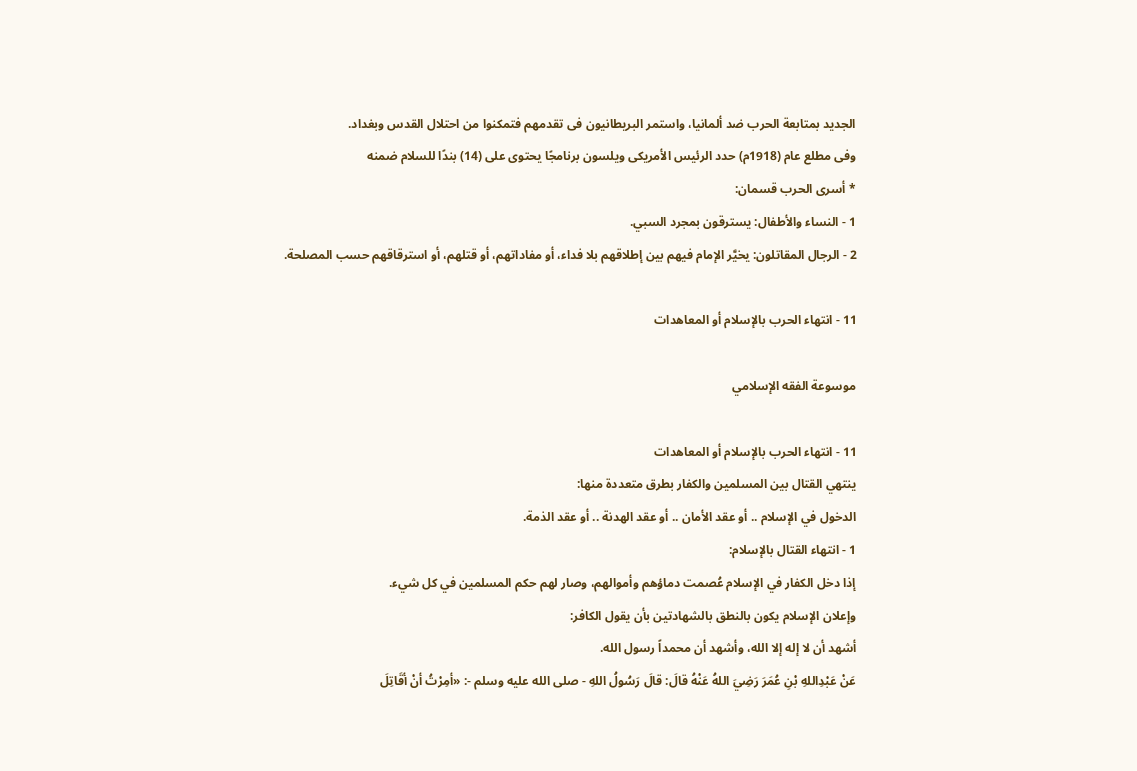الجديد بمتابعة الحرب ضد ألمانيا، واستمر البريطانيون فى تقدمهم فتمكنوا من احتلال القدس وبغداد.
وفى مطلع عام (1918م) حدد الرئيس الأمريكى ويلسون برنامجًا يحتوى على (14) بندًا للسلام ضمنه
* أسرى الحرب قسمان:
1 - النساء والأطفال: يسترقون بمجرد السبي.
2 - الرجال المقاتلون: يخيَّر الإمام فيهم بين إطلاقهم بلا فداء، أو مفاداتهم، أو قتلهم، أو استرقاقهم حسب المصلحة.

11 - انتهاء الحرب بالإسلام أو المعاهدات

موسوعة الفقه الإسلامي

11 - انتهاء الحرب بالإسلام أو المعاهدات
ينتهي القتال بين المسلمين والكفار بطرق متعددة منها:
الدخول في الإسلام .. أو عقد الأمان .. أو عقد الهدنة .. أو عقد الذمة.
1 - انتهاء القتال بالإسلام:
إذا دخل الكفار في الإسلام عُصمت دماؤهم وأموالهم، وصار لهم حكم المسلمين في كل شيء.
وإعلان الإسلام يكون بالنطق بالشهادتين بأن يقول الكافر:
أشهد أن لا إله إلا الله، وأشهد أن محمداً رسول الله.
عَنْ عَبْدِاللهِ بْنِ عُمَرَ رَضِيَ اللهُ عَنْهُ قالَ: قالَ رَسُولُ اللهِ - صلى الله عليه وسلم -: «أمِرْتُ أنْ أقَاتِلَ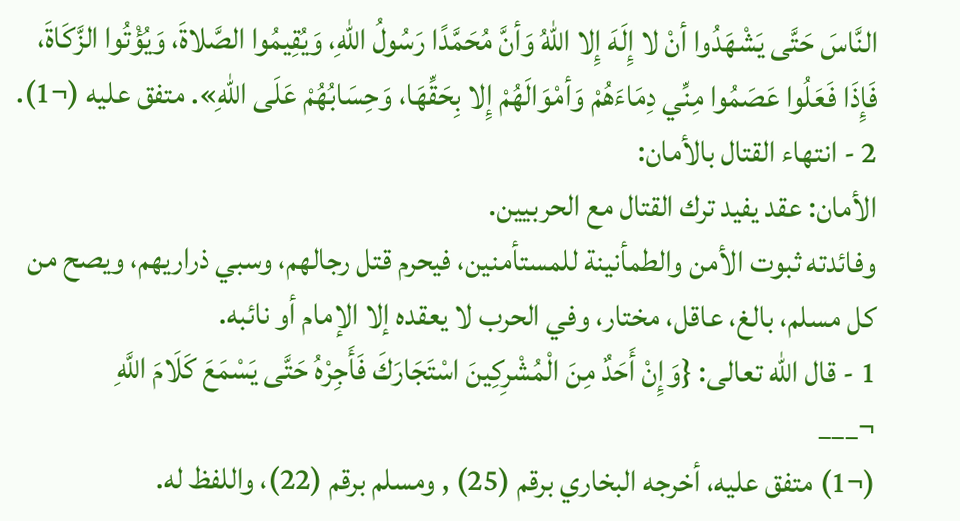النَّاسَ حَتَّى يَشْهَدُوا أنْ لا إِلَهَ إِلا اللهُ وَأنَّ مُحَمَّدًا رَسُولُ اللهِ، وَيُقِيمُوا الصَّلاةَ، وَيُؤْتُوا الزَّكَاةَ، فَإِذَا فَعَلُوا عَصَمُوا مِنِّي دِمَاءَهُمْ وَأمْوَالَهُمْ إِلا بِحَقِّهَا، وَحِسَابُهُمْ عَلَى اللهِ». متفق عليه (¬1).
2 - انتهاء القتال بالأمان:
الأمان: عقد يفيد ترك القتال مع الحربيين.
وفائدته ثبوت الأمن والطمأنينة للمستأمنين، فيحرم قتل رجالهم، وسبي ذراريهم، ويصح من كل مسلم، بالغ، عاقل، مختار، وفي الحرب لا يعقده إلا الإمام أو نائبه.
1 - قال الله تعالى: {وَإِنْ أَحَدٌ مِنَ الْمُشْرِكِينَ اسْتَجَارَكَ فَأَجِرْهُ حَتَّى يَسْمَعَ كَلَامَ اللَّهِ
¬___
(¬1) متفق عليه، أخرجه البخاري برقم (25) , ومسلم برقم (22)، واللفظ له.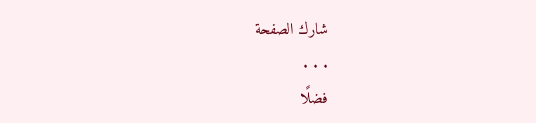شارك الصفحة
. . .
فضلًا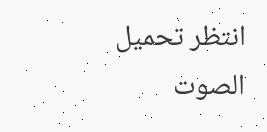انتظر تحميل الصوت